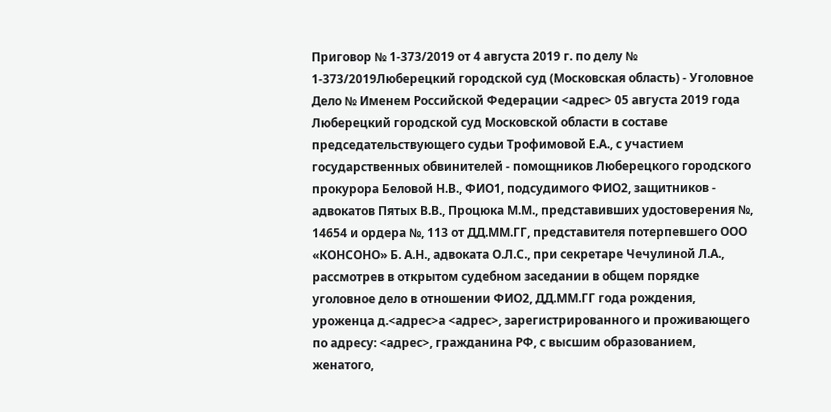Приговор № 1-373/2019 от 4 августа 2019 г. по делу № 1-373/2019Люберецкий городской суд (Московская область) - Уголовное Дело № Именем Российской Федерации <адрес> 05 августа 2019 года Люберецкий городской суд Московской области в составе председательствующего судьи Трофимовой Е.А., с участием государственных обвинителей - помощников Люберецкого городского прокурора Беловой Н.В., ФИО1, подсудимого ФИО2, защитников - адвокатов Пятых В.В., Процюка М.М., представивших удостоверения №, 14654 и ордера №, 113 от ДД.ММ.ГГ, представителя потерпевшего ООО «КОНСОНО» Б. А.Н., адвоката О.Л.С., при секретаре Чечулиной Л.А., рассмотрев в открытом судебном заседании в общем порядке уголовное дело в отношении ФИО2, ДД.ММ.ГГ года рождения, уроженца д.<адрес>а <адрес>, зарегистрированного и проживающего по адресу: <адрес>, гражданина РФ, с высшим образованием, женатого,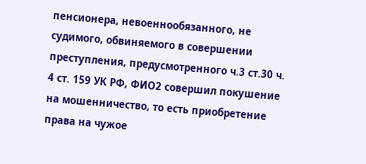пенсионера, невоеннообязанного, не судимого, обвиняемого в совершении преступления, предусмотренного ч.3 ст.30 ч. 4 ст. 159 УК РФ, ФИО2 совершил покушение на мошенничество, то есть приобретение права на чужое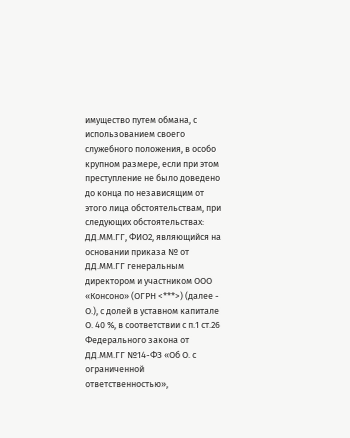имущество путем обмана, с использованием своего служебного положения, в особо крупном размере, если при этом преступление не было доведено до конца по независящим от этого лица обстоятельствам, при следующих обстоятельствах: ДД.ММ.ГГ, ФИО2, являющийся на основании приказа № от ДД.ММ.ГГ генеральным директором и участником ООО «Консоно» (ОГРН <***>) (далее - О.), с долей в уставном капитале О. 40 %, в соответствии с п.1 ст.26 Федерального закона от ДД.ММ.ГГ №14-ФЗ «Об О. с ограниченной ответственностью»,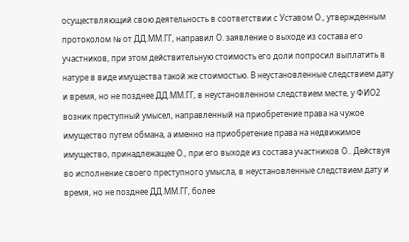осуществляющий свою деятельность в соответствии с Уставом О., утвержденным протоколом № от ДД.ММ.ГГ, направил О. заявление о выходе из состава его участников, при этом действительную стоимость его доли попросил выплатить в натуре в виде имущества такой же стоимостью. В неустановленные следствием дату и время, но не позднее ДД.ММ.ГГ, в неустановленном следствием месте, у ФИО2 возник преступный умысел, направленный на приобретение права на чужое имущество путем обмана, а именно на приобретение права на недвижимое имущество, принадлежащее О., при его выходе из состава участников О.. Действуя во исполнение своего преступного умысла, в неустановленные следствием дату и время, но не позднее ДД.ММ.ГГ, более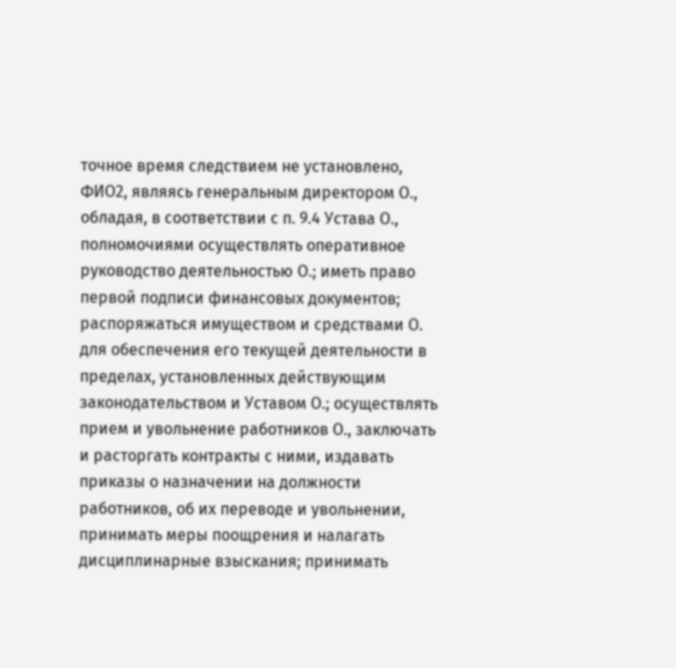точное время следствием не установлено, ФИО2, являясь генеральным директором О., обладая, в соответствии с п. 9.4 Устава О., полномочиями осуществлять оперативное руководство деятельностью О.; иметь право первой подписи финансовых документов; распоряжаться имуществом и средствами О. для обеспечения его текущей деятельности в пределах, установленных действующим законодательством и Уставом О.; осуществлять прием и увольнение работников О., заключать и расторгать контракты с ними, издавать приказы о назначении на должности работников, об их переводе и увольнении, принимать меры поощрения и налагать дисциплинарные взыскания; принимать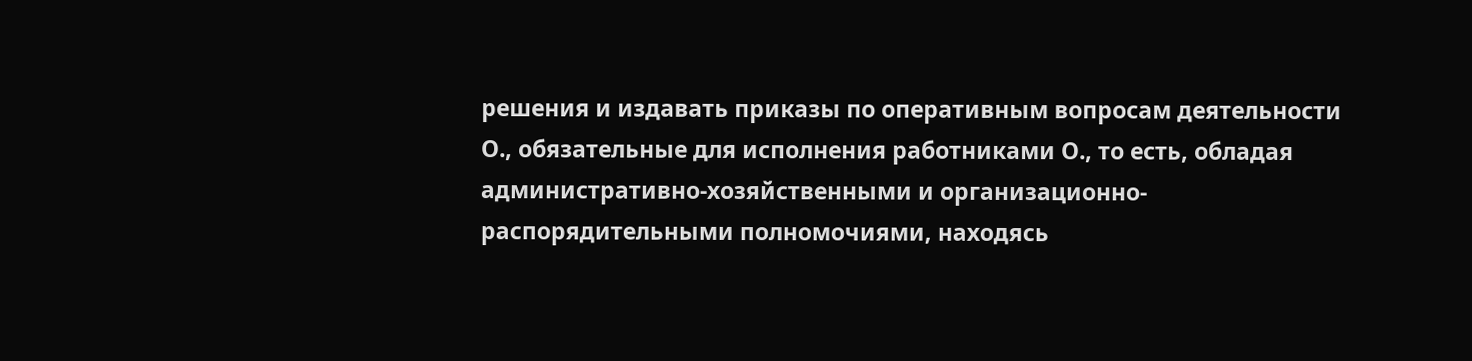решения и издавать приказы по оперативным вопросам деятельности О., обязательные для исполнения работниками О., то есть, обладая административно-хозяйственными и организационно-распорядительными полномочиями, находясь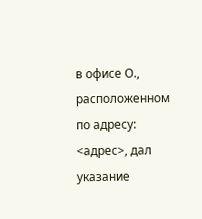в офисе О., расположенном по адресу: <адрес>, дал указание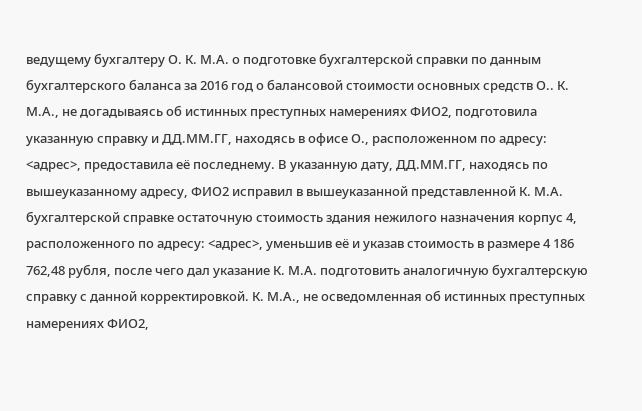ведущему бухгалтеру О. К. М.А. о подготовке бухгалтерской справки по данным бухгалтерского баланса за 2016 год о балансовой стоимости основных средств О.. К. М.А., не догадываясь об истинных преступных намерениях ФИО2, подготовила указанную справку и ДД.ММ.ГГ, находясь в офисе О., расположенном по адресу: <адрес>, предоставила её последнему. В указанную дату, ДД.ММ.ГГ, находясь по вышеуказанному адресу, ФИО2 исправил в вышеуказанной представленной К. М.А. бухгалтерской справке остаточную стоимость здания нежилого назначения корпус 4, расположенного по адресу: <адрес>, уменьшив её и указав стоимость в размере 4 186 762,48 рубля, после чего дал указание К. М.А. подготовить аналогичную бухгалтерскую справку с данной корректировкой. К. М.А., не осведомленная об истинных преступных намерениях ФИО2,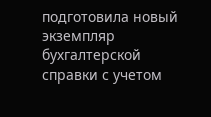подготовила новый экземпляр бухгалтерской справки с учетом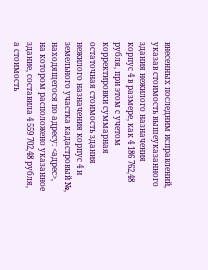внесенных последним исправлений, указав стоимость вышеуказанного здания нежилого назначения корпус 4 в размере, как 4 186 762,48 рубля, при этом с учетом корректировки суммарная остаточная стоимость здания нежилого назначения корпус 4 и земельного участка кадастровый №, находящегося по адресу: <адрес>, на котором расположено указанное здание, составила 4 559 702,48 рубля, а стоимость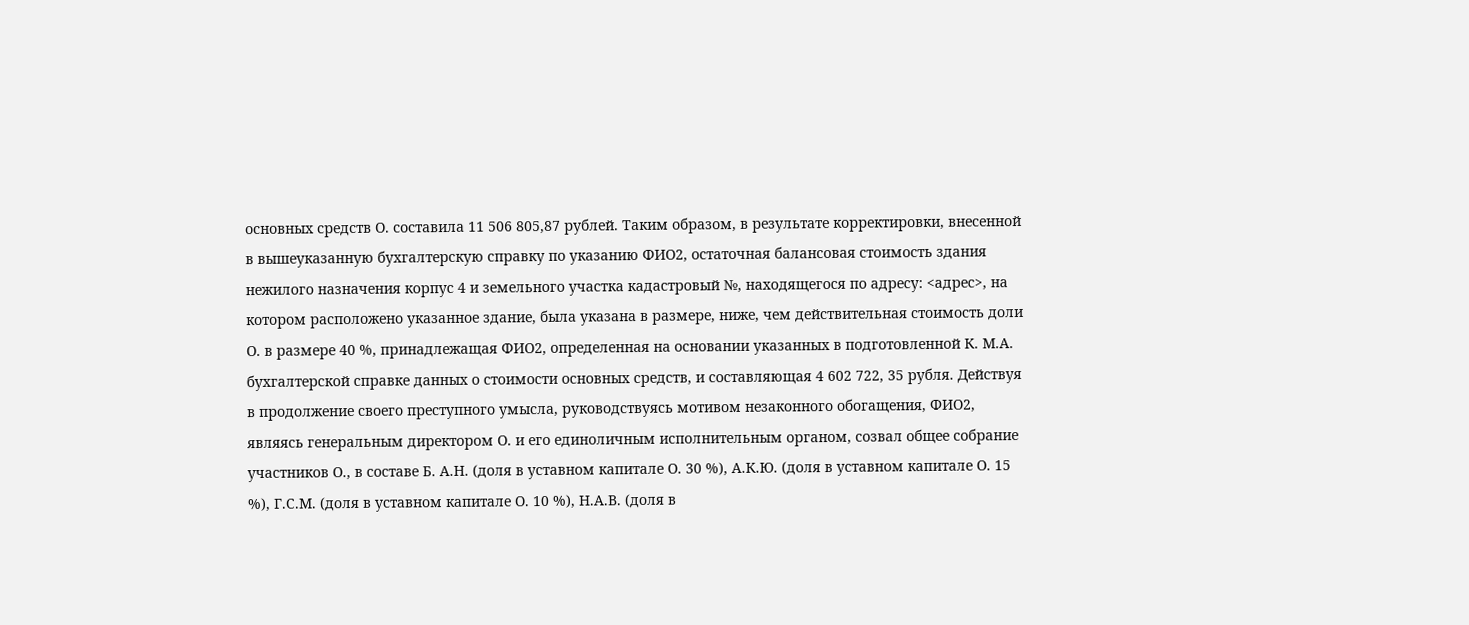основных средств О. составила 11 506 805,87 рублей. Таким образом, в результате корректировки, внесенной в вышеуказанную бухгалтерскую справку по указанию ФИО2, остаточная балансовая стоимость здания нежилого назначения корпус 4 и земельного участка кадастровый №, находящегося по адресу: <адрес>, на котором расположено указанное здание, была указана в размере, ниже, чем действительная стоимость доли О. в размере 40 %, принадлежащая ФИО2, определенная на основании указанных в подготовленной К. М.А. бухгалтерской справке данных о стоимости основных средств, и составляющая 4 602 722, 35 рубля. Действуя в продолжение своего преступного умысла, руководствуясь мотивом незаконного обогащения, ФИО2, являясь генеральным директором О. и его единоличным исполнительным органом, созвал общее собрание участников О., в составе Б. А.Н. (доля в уставном капитале О. 30 %), А.К.Ю. (доля в уставном капитале О. 15 %), Г.С.М. (доля в уставном капитале О. 10 %), Н.А.В. (доля в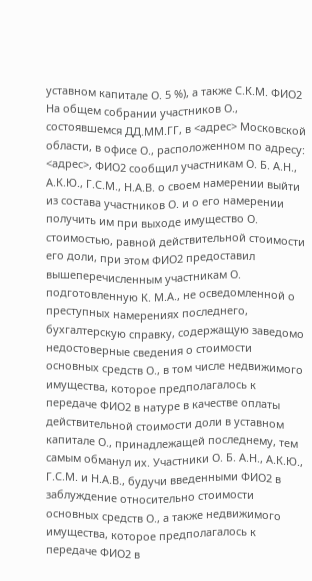уставном капитале О. 5 %), а также С.К.М. ФИО2 На общем собрании участников О., состоявшемся ДД.ММ.ГГ, в <адрес> Московской области, в офисе О., расположенном по адресу: <адрес>, ФИО2 сообщил участникам О. Б. А.Н., А.К.Ю., Г.С.М., Н.А.В. о своем намерении выйти из состава участников О. и о его намерении получить им при выходе имущество О. стоимостью, равной действительной стоимости его доли, при этом ФИО2 предоставил вышеперечисленным участникам О. подготовленную К. М.А., не осведомленной о преступных намерениях последнего, бухгалтерскую справку, содержащую заведомо недостоверные сведения о стоимости основных средств О., в том числе недвижимого имущества, которое предполагалось к передаче ФИО2 в натуре в качестве оплаты действительной стоимости доли в уставном капитале О., принадлежащей последнему, тем самым обманул их. Участники О. Б. А.Н., А.К.Ю., Г.С.М. и Н.А.В., будучи введенными ФИО2 в заблуждение относительно стоимости основных средств О., а также недвижимого имущества, которое предполагалось к передаче ФИО2 в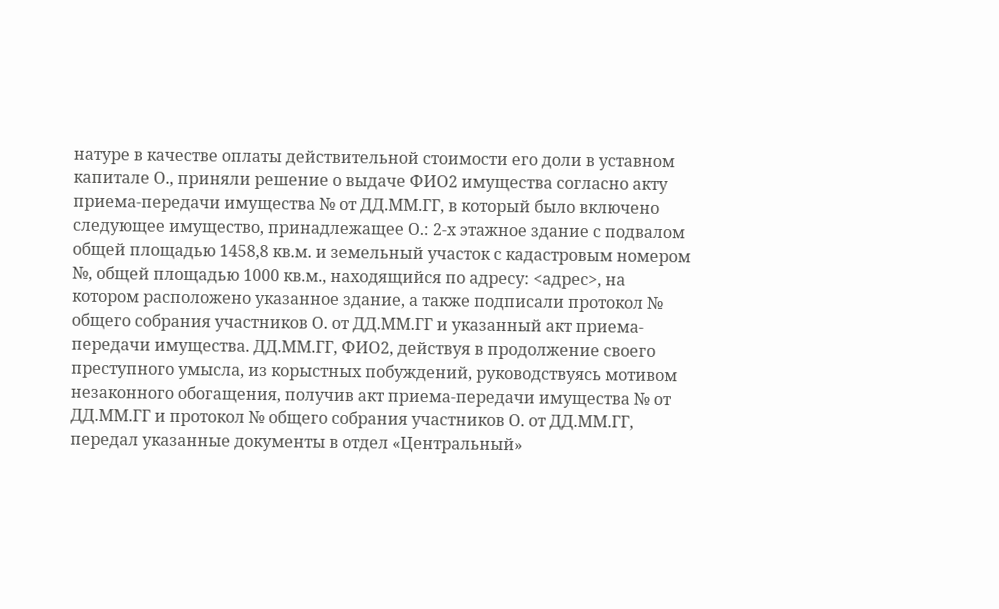натуре в качестве оплаты действительной стоимости его доли в уставном капитале О., приняли решение о выдаче ФИО2 имущества согласно акту приема-передачи имущества № от ДД.ММ.ГГ, в который было включено следующее имущество, принадлежащее О.: 2-х этажное здание с подвалом общей площадью 1458,8 кв.м. и земельный участок с кадастровым номером №, общей площадью 1000 кв.м., находящийся по адресу: <адрес>, на котором расположено указанное здание, а также подписали протокол № общего собрания участников О. от ДД.ММ.ГГ и указанный акт приема-передачи имущества. ДД.ММ.ГГ, ФИО2, действуя в продолжение своего преступного умысла, из корыстных побуждений, руководствуясь мотивом незаконного обогащения, получив акт приема-передачи имущества № от ДД.ММ.ГГ и протокол № общего собрания участников О. от ДД.ММ.ГГ, передал указанные документы в отдел «Центральный»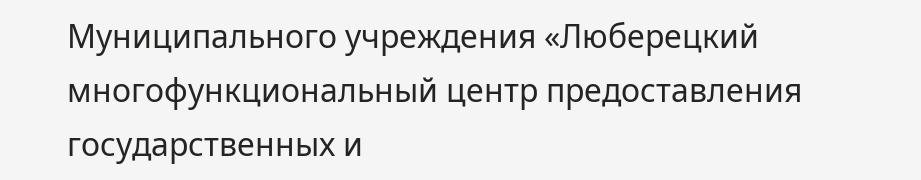Муниципального учреждения «Люберецкий многофункциональный центр предоставления государственных и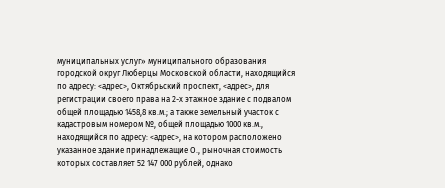муниципальных услуг» муниципального образования городской округ Люберцы Московской области, находящийся по адресу: <адрес>, Октябрьский проспект, <адрес>, для регистрации своего права на 2-х этажное здание с подвалом общей площадью 1458,8 кв.м.; а также земельный участок с кадастровым номером №, общей площадью 1000 кв.м., находящийся по адресу: <адрес>, на котором расположено указанное здание принадлежащие О., рыночная стоимость которых составляет 52 147 000 рублей, однако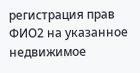регистрация прав ФИО2 на указанное недвижимое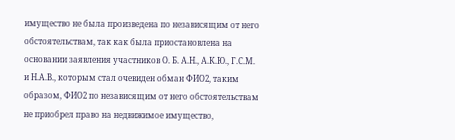имущество не была произведена по независящим от него обстоятельствам, так как была приостановлена на основании заявления участников О. Б. А.Н., А.К.Ю., Г.С.М. и Н.А.В., которым стал очевиден обман ФИО2, таким образом, ФИО2 по независящим от него обстоятельствам не приобрел право на недвижимое имущество,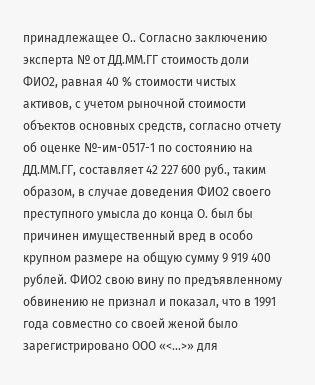принадлежащее О.. Согласно заключению эксперта № от ДД.ММ.ГГ стоимость доли ФИО2, равная 40 % стоимости чистых активов, с учетом рыночной стоимости объектов основных средств, согласно отчету об оценке №-им-0517-1 по состоянию на ДД.ММ.ГГ, составляет 42 227 600 руб., таким образом, в случае доведения ФИО2 своего преступного умысла до конца О. был бы причинен имущественный вред в особо крупном размере на общую сумму 9 919 400 рублей. ФИО2 свою вину по предъявленному обвинению не признал и показал, что в 1991 года совместно со своей женой было зарегистрировано ООО «<...>» для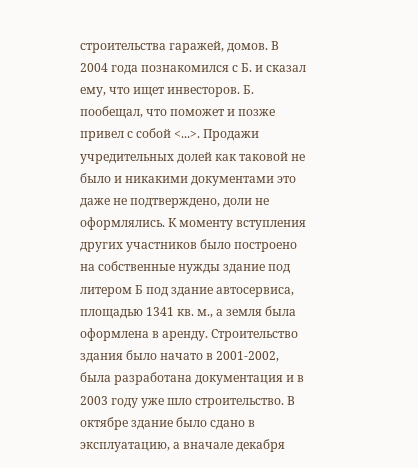строительства гаражей, домов. В 2004 года познакомился с Б. и сказал ему, что ищет инвесторов. Б. пообещал, что поможет и позже привел с собой <...>. Продажи учредительных долей как таковой не было и никакими документами это даже не подтверждено, доли не оформлялись. К моменту вступления других участников было построено на собственные нужды здание под литером Б под здание автосервиса, площадью 1341 кв. м., а земля была оформлена в аренду. Строительство здания было начато в 2001-2002, была разработана документация и в 2003 году уже шло строительство. В октябре здание было сдано в эксплуатацию, а вначале декабря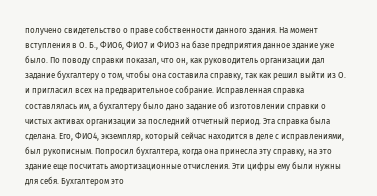получено свидетельство о праве собственности данного здания. На момент вступления в О. Б., ФИО6, ФИО7 и ФИО3 на базе предприятия данное здание уже было. По поводу справки показал, что он, как руководитель организации дал задание бухгалтеру о том, чтобы она составила справку, так как решил выйти из О. и пригласил всех на предварительное собрание. Исправленная справка составлялась им, а бухгалтеру было дано задание об изготовлении справки о чистых активах организации за последний отчетный период. Эта справка была сделана. Его, ФИО4, экземпляр, который сейчас находится в деле с исправлениями, был рукописным. Попросил бухгалтера, когда она принесла эту справку, на это здание еще посчитать амортизационные отчисления. Эти цифры ему были нужны для себя. Бухгалтером это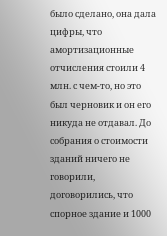было сделано, она дала цифры, что амортизационные отчисления стоили 4 млн. с чем-то, но это был черновик и он его никуда не отдавал. До собрания о стоимости зданий ничего не говорили, договорились, что спорное здание и 1000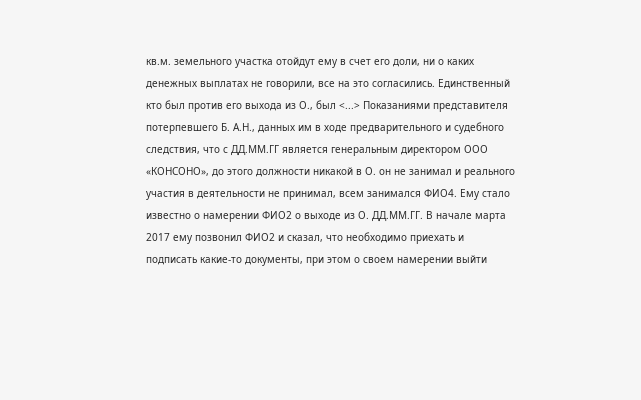кв.м. земельного участка отойдут ему в счет его доли, ни о каких денежных выплатах не говорили, все на это согласились. Единственный кто был против его выхода из О., был <...> Показаниями представителя потерпевшего Б. А.Н., данных им в ходе предварительного и судебного следствия, что с ДД.ММ.ГГ является генеральным директором ООО «КОНСОНО», до этого должности никакой в О. он не занимал и реального участия в деятельности не принимал, всем занимался ФИО4. Ему стало известно о намерении ФИО2 о выходе из О. ДД.ММ.ГГ. В начале марта 2017 ему позвонил ФИО2 и сказал, что необходимо приехать и подписать какие-то документы, при этом о своем намерении выйти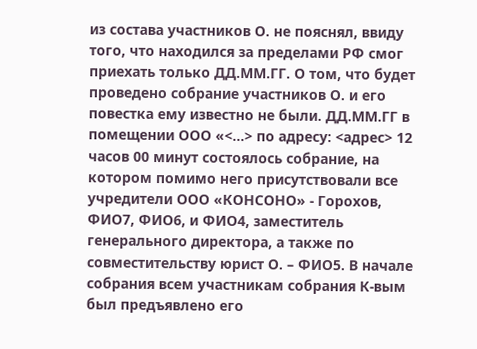из состава участников О. не пояснял, ввиду того, что находился за пределами РФ смог приехать только ДД.ММ.ГГ. О том, что будет проведено собрание участников О. и его повестка ему известно не были. ДД.ММ.ГГ в помещении ООО «<...> по адресу: <адрес> 12 часов 00 минут состоялось собрание, на котором помимо него присутствовали все учредители ООО «КОНСОНО» - Горохов, ФИО7, ФИО6, и ФИО4, заместитель генерального директора, а также по совместительству юрист О. – ФИО5. В начале собрания всем участникам собрания К-вым был предъявлено его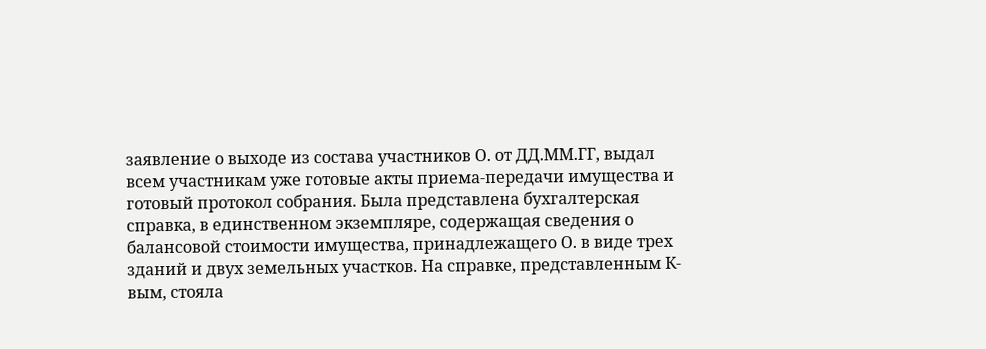заявление о выходе из состава участников О. от ДД.ММ.ГГ, выдал всем участникам уже готовые акты приема-передачи имущества и готовый протокол собрания. Была представлена бухгалтерская справка, в единственном экземпляре, содержащая сведения о балансовой стоимости имущества, принадлежащего О. в виде трех зданий и двух земельных участков. На справке, представленным К-вым, стояла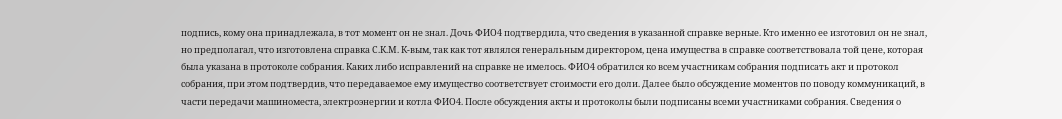подпись, кому она принадлежала, в тот момент он не знал. Дочь ФИО4 подтвердила, что сведения в указанной справке верные. Кто именно ее изготовил он не знал, но предполагал, что изготовлена справка С.К.М. К-вым, так как тот являлся генеральным директором, цена имущества в справке соответствовала той цене, которая была указана в протоколе собрания. Каких либо исправлений на справке не имелось. ФИО4 обратился ко всем участникам собрания подписать акт и протокол собрания, при этом подтвердив, что передаваемое ему имущество соответствует стоимости его доли. Далее было обсуждение моментов по поводу коммуникаций, в части передачи машиноместа, электроэнергии и котла ФИО4. После обсуждения акты и протоколы были подписаны всеми участниками собрания. Сведения о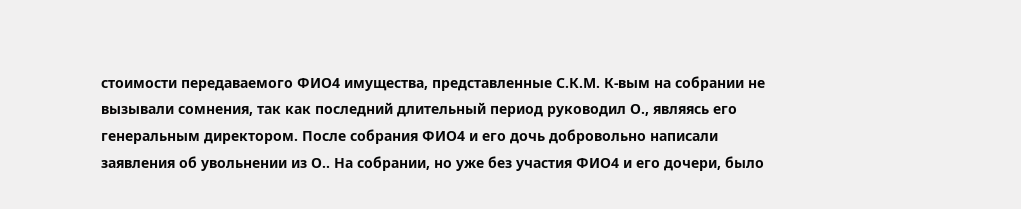стоимости передаваемого ФИО4 имущества, представленные С.К.М. К-вым на собрании не вызывали сомнения, так как последний длительный период руководил О., являясь его генеральным директором. После собрания ФИО4 и его дочь добровольно написали заявления об увольнении из О.. На собрании, но уже без участия ФИО4 и его дочери, было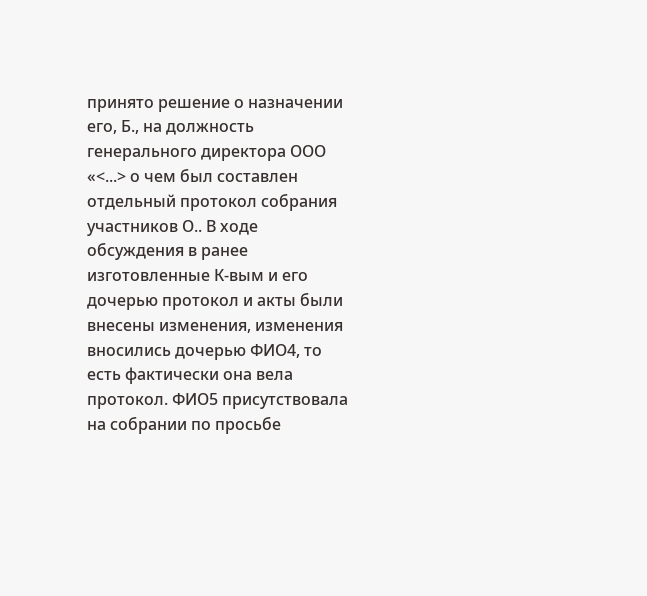принято решение о назначении его, Б., на должность генерального директора ООО «<...> о чем был составлен отдельный протокол собрания участников О.. В ходе обсуждения в ранее изготовленные К-вым и его дочерью протокол и акты были внесены изменения, изменения вносились дочерью ФИО4, то есть фактически она вела протокол. ФИО5 присутствовала на собрании по просьбе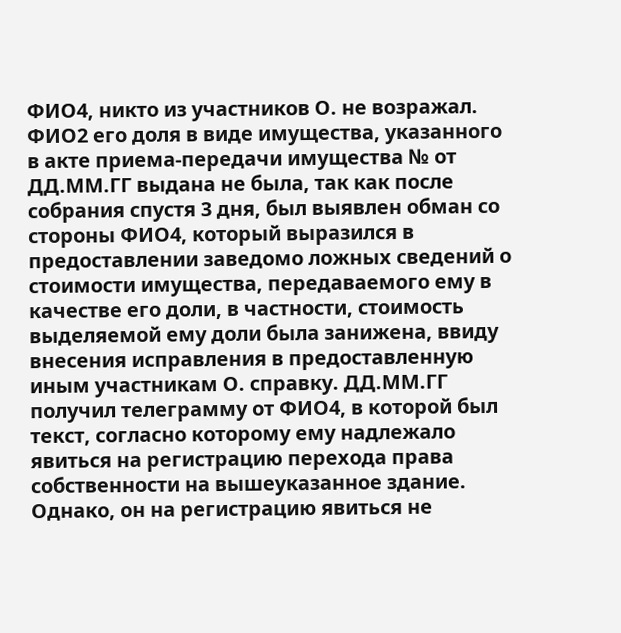ФИО4, никто из участников О. не возражал. ФИО2 его доля в виде имущества, указанного в акте приема-передачи имущества № от ДД.ММ.ГГ выдана не была, так как после собрания спустя 3 дня, был выявлен обман со стороны ФИО4, который выразился в предоставлении заведомо ложных сведений о стоимости имущества, передаваемого ему в качестве его доли, в частности, стоимость выделяемой ему доли была занижена, ввиду внесения исправления в предоставленную иным участникам О. справку. ДД.ММ.ГГ получил телеграмму от ФИО4, в которой был текст, согласно которому ему надлежало явиться на регистрацию перехода права собственности на вышеуказанное здание. Однако, он на регистрацию явиться не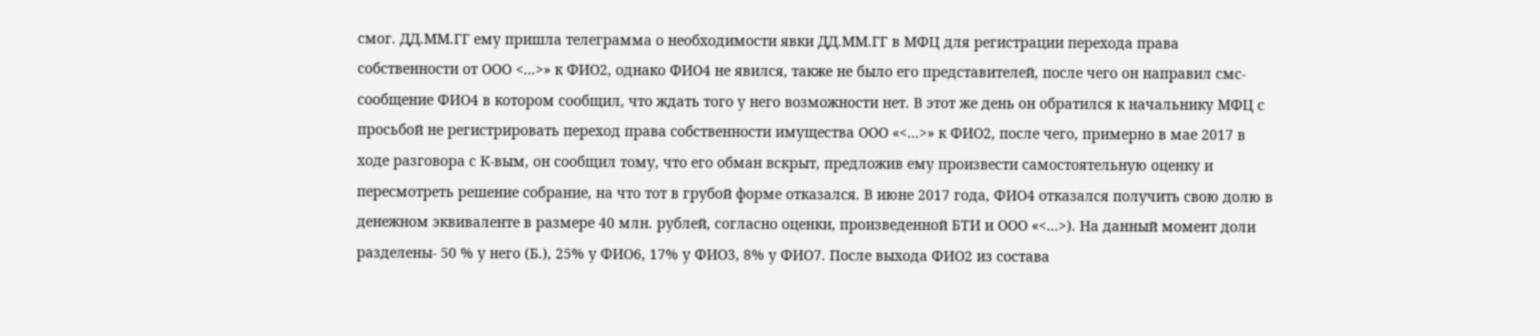смог. ДД.ММ.ГГ ему пришла телеграмма о необходимости явки ДД.ММ.ГГ в МФЦ для регистрации перехода права собственности от ООО <...>» к ФИО2, однако ФИО4 не явился, также не было его представителей, после чего он направил смс-сообщение ФИО4 в котором сообщил, что ждать того у него возможности нет. В этот же день он обратился к начальнику МФЦ с просьбой не регистрировать переход права собственности имущества ООО «<...>» к ФИО2, после чего, примерно в мае 2017 в ходе разговора с К-вым, он сообщил тому, что его обман вскрыт, предложив ему произвести самостоятельную оценку и пересмотреть решение собрание, на что тот в грубой форме отказался. В июне 2017 года, ФИО4 отказался получить свою долю в денежном эквиваленте в размере 40 млн. рублей, согласно оценки, произведенной БТИ и ООО «<...>). На данный момент доли разделены- 50 % у него (Б.), 25% у ФИО6, 17% у ФИО3, 8% у ФИО7. После выхода ФИО2 из состава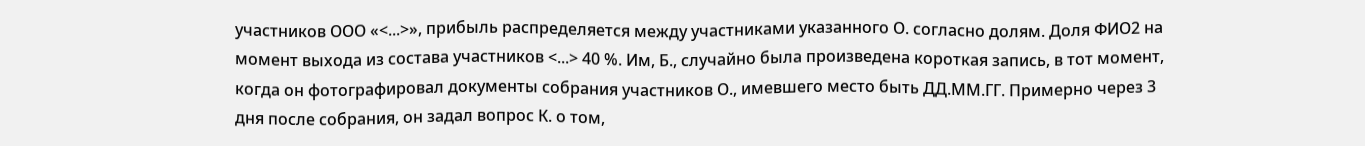участников ООО «<...>», прибыль распределяется между участниками указанного О. согласно долям. Доля ФИО2 на момент выхода из состава участников <...> 40 %. Им, Б., случайно была произведена короткая запись, в тот момент, когда он фотографировал документы собрания участников О., имевшего место быть ДД.ММ.ГГ. Примерно через 3 дня после собрания, он задал вопрос К. о том,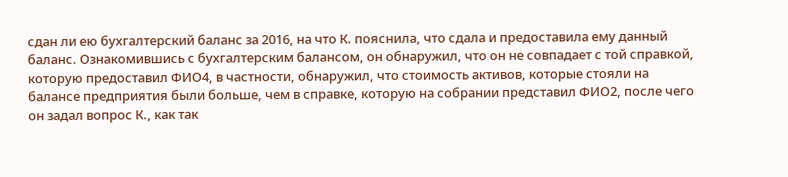сдан ли ею бухгалтерский баланс за 2016, на что К. пояснила, что сдала и предоставила ему данный баланс. Ознакомившись с бухгалтерским балансом, он обнаружил, что он не совпадает с той справкой, которую предоставил ФИО4, в частности, обнаружил, что стоимость активов, которые стояли на балансе предприятия были больше, чем в справке, которую на собрании представил ФИО2, после чего он задал вопрос К., как так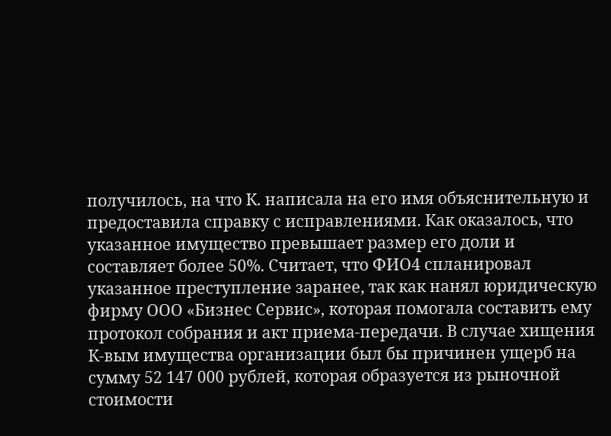получилось, на что К. написала на его имя объяснительную и предоставила справку с исправлениями. Как оказалось, что указанное имущество превышает размер его доли и составляет более 50%. Считает, что ФИО4 спланировал указанное преступление заранее, так как нанял юридическую фирму ООО «Бизнес Сервис», которая помогала составить ему протокол собрания и акт приема-передачи. В случае хищения К-вым имущества организации был бы причинен ущерб на сумму 52 147 000 рублей, которая образуется из рыночной стоимости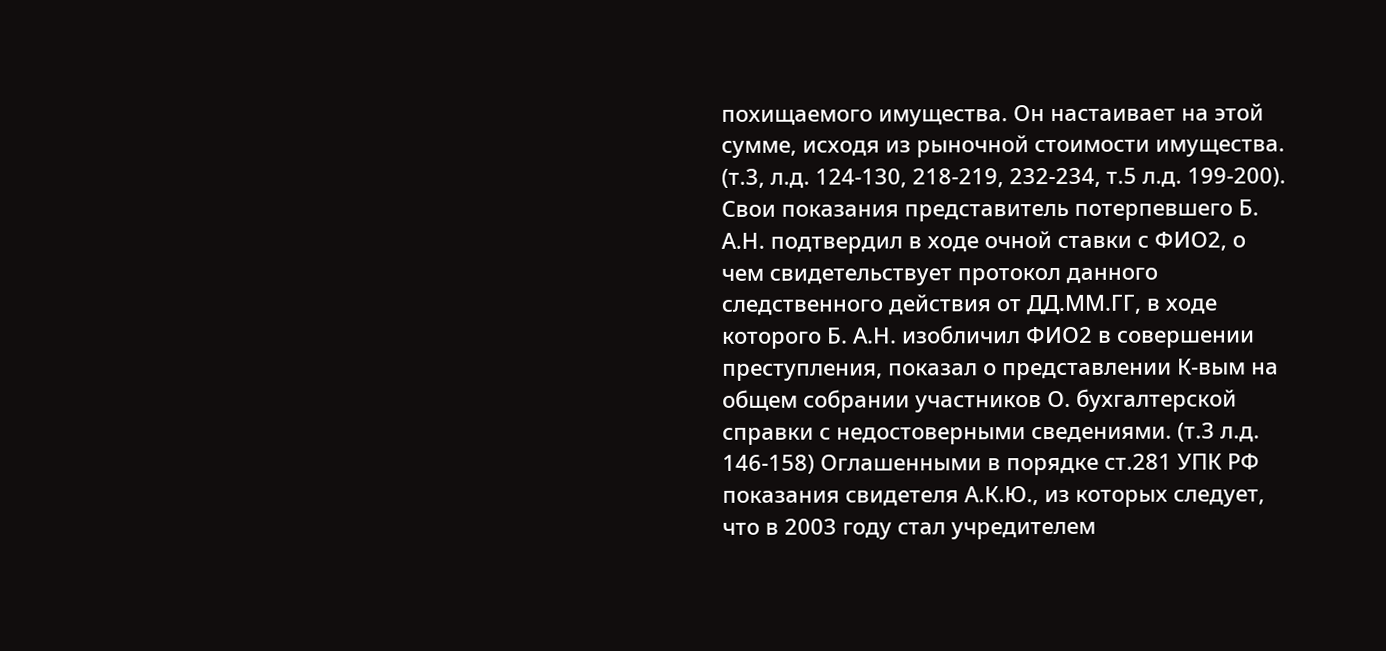похищаемого имущества. Он настаивает на этой сумме, исходя из рыночной стоимости имущества. (т.3, л.д. 124-130, 218-219, 232-234, т.5 л.д. 199-200). Свои показания представитель потерпевшего Б. А.Н. подтвердил в ходе очной ставки с ФИО2, о чем свидетельствует протокол данного следственного действия от ДД.ММ.ГГ, в ходе которого Б. А.Н. изобличил ФИО2 в совершении преступления, показал о представлении К-вым на общем собрании участников О. бухгалтерской справки с недостоверными сведениями. (т.3 л.д. 146-158) Оглашенными в порядке ст.281 УПК РФ показания свидетеля А.К.Ю., из которых следует, что в 2003 году стал учредителем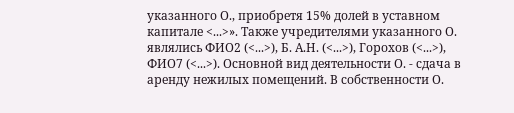указанного О., приобретя 15% долей в уставном капитале <...>». Также учредителями указанного О. являлись ФИО2 (<...>), Б. А.Н. (<...>), Горохов (<...>), ФИО7 (<...>). Основной вид деятельности О. - сдача в аренду нежилых помещений. В собственности О.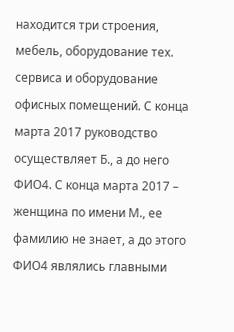находится три строения, мебель, оборудование тех. сервиса и оборудование офисных помещений. С конца марта 2017 руководство осуществляет Б., а до него ФИО4. С конца марта 2017 – женщина по имени М., ее фамилию не знает, а до этого ФИО4 являлись главными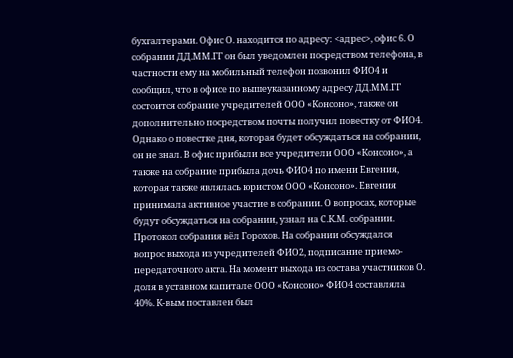бухгалтерами. Офис О. находится по адресу: <адрес>, офис 6. О собрании ДД.ММ.ГГ он был уведомлен посредством телефона, в частности ему на мобильный телефон позвонил ФИО4 и сообщил, что в офисе по вышеуказанному адресу ДД.ММ.ГГ состоится собрание учредителей ООО «Консоно», также он дополнительно посредством почты получил повестку от ФИО4. Однако о повестке дня, которая будет обсуждаться на собрании, он не знал. В офис прибыли все учредители ООО «Консоно», а также на собрание прибыла дочь ФИО4 по имени Евгения, которая также являлась юристом ООО «Консоно». Евгения принимала активное участие в собрании. О вопросах, которые будут обсуждаться на собрании, узнал на С.К.М. собрании. Протокол собрания вёл Горохов. На собрании обсуждался вопрос выхода из учредителей ФИО2, подписание приемо-передаточного акта. На момент выхода из состава участников О. доля в уставном капитале ООО «Консоно» ФИО4 составляла 40%. К-вым поставлен был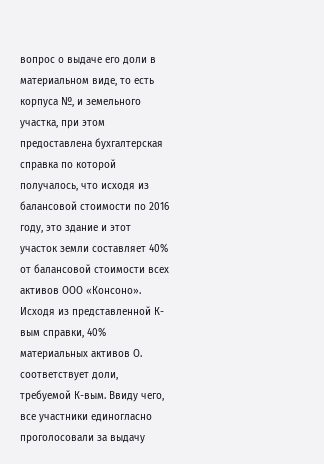вопрос о выдаче его доли в материальном виде, то есть корпуса №, и земельного участка, при этом предоставлена бухгалтерская справка по которой получалось, что исходя из балансовой стоимости по 2016 году, это здание и этот участок земли составляет 40% от балансовой стоимости всех активов ООО «Консоно». Исходя из представленной К-вым справки, 40% материальных активов О. соответствует доли, требуемой К-вым. Ввиду чего, все участники единогласно проголосовали за выдачу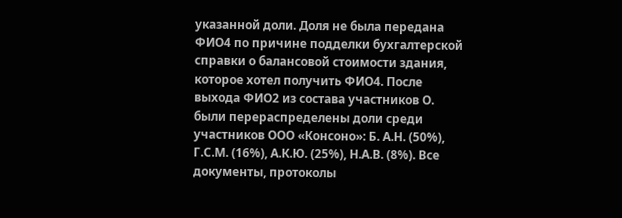указанной доли. Доля не была передана ФИО4 по причине подделки бухгалтерской справки о балансовой стоимости здания, которое хотел получить ФИО4. После выхода ФИО2 из состава участников О. были перераспределены доли среди участников ООО «Консоно»: Б. А.Н. (50%), Г.С.М. (16%), А.К.Ю. (25%), Н.А.В. (8%). Все документы, протоколы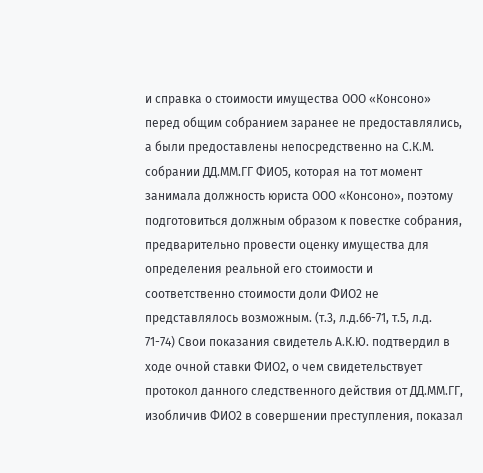и справка о стоимости имущества ООО «Консоно» перед общим собранием заранее не предоставлялись, а были предоставлены непосредственно на С.К.М. собрании ДД.ММ.ГГ ФИО5, которая на тот момент занимала должность юриста ООО «Консоно», поэтому подготовиться должным образом к повестке собрания, предварительно провести оценку имущества для определения реальной его стоимости и соответственно стоимости доли ФИО2 не представлялось возможным. (т.3, л.д.66-71, т.5, л.д. 71-74) Свои показания свидетель А.К.Ю. подтвердил в ходе очной ставки ФИО2, о чем свидетельствует протокол данного следственного действия от ДД.ММ.ГГ, изобличив ФИО2 в совершении преступления, показал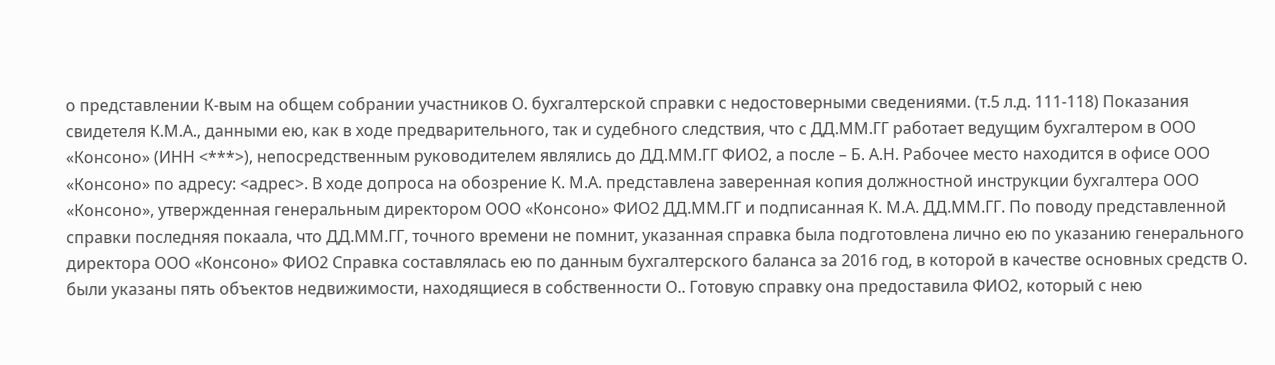о представлении К-вым на общем собрании участников О. бухгалтерской справки с недостоверными сведениями. (т.5 л.д. 111-118) Показания свидетеля К.М.А., данными ею, как в ходе предварительного, так и судебного следствия, что с ДД.ММ.ГГ работает ведущим бухгалтером в ООО «Консоно» (ИНН <***>), непосредственным руководителем являлись до ДД.ММ.ГГ ФИО2, а после – Б. А.Н. Рабочее место находится в офисе ООО «Консоно» по адресу: <адрес>. В ходе допроса на обозрение К. М.А. представлена заверенная копия должностной инструкции бухгалтера ООО «Консоно», утвержденная генеральным директором ООО «Консоно» ФИО2 ДД.ММ.ГГ и подписанная К. М.А. ДД.ММ.ГГ. По поводу представленной справки последняя покаала, что ДД.ММ.ГГ, точного времени не помнит, указанная справка была подготовлена лично ею по указанию генерального директора ООО «Консоно» ФИО2 Справка составлялась ею по данным бухгалтерского баланса за 2016 год, в которой в качестве основных средств О. были указаны пять объектов недвижимости, находящиеся в собственности О.. Готовую справку она предоставила ФИО2, который с нею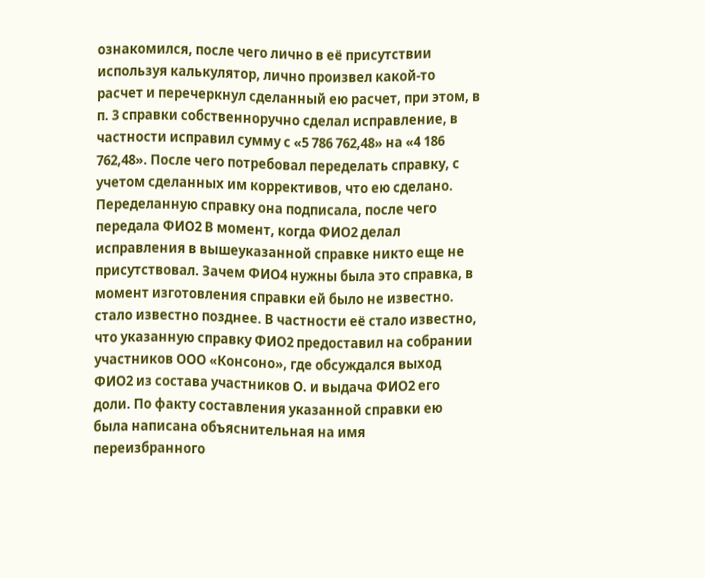ознакомился, после чего лично в её присутствии используя калькулятор, лично произвел какой-то расчет и перечеркнул сделанный ею расчет, при этом, в п. 3 справки собственноручно сделал исправление, в частности исправил сумму с «5 786 762,48» на «4 186 762,48». После чего потребовал переделать справку, с учетом сделанных им коррективов, что ею сделано. Переделанную справку она подписала, после чего передала ФИО2 В момент, когда ФИО2 делал исправления в вышеуказанной справке никто еще не присутствовал. Зачем ФИО4 нужны была это справка, в момент изготовления справки ей было не известно. стало известно позднее. В частности её стало известно, что указанную справку ФИО2 предоставил на собрании участников ООО «Консоно», где обсуждался выход ФИО2 из состава участников О. и выдача ФИО2 его доли. По факту составления указанной справки ею была написана объяснительная на имя переизбранного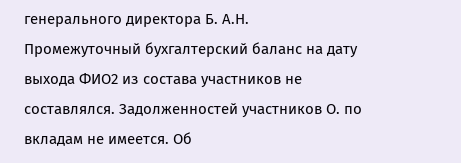генерального директора Б. А.Н. Промежуточный бухгалтерский баланс на дату выхода ФИО2 из состава участников не составлялся. Задолженностей участников О. по вкладам не имеется. Об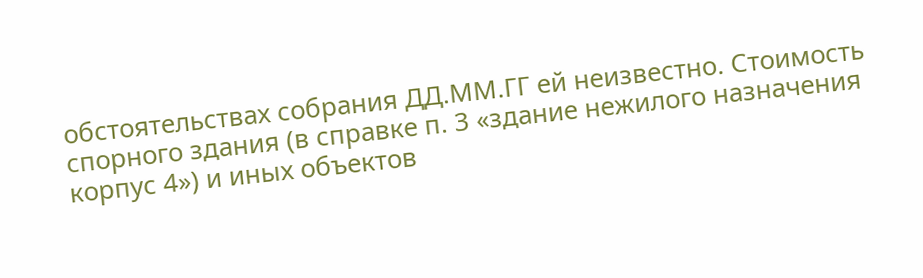обстоятельствах собрания ДД.ММ.ГГ ей неизвестно. Стоимость спорного здания (в справке п. 3 «здание нежилого назначения корпус 4») и иных объектов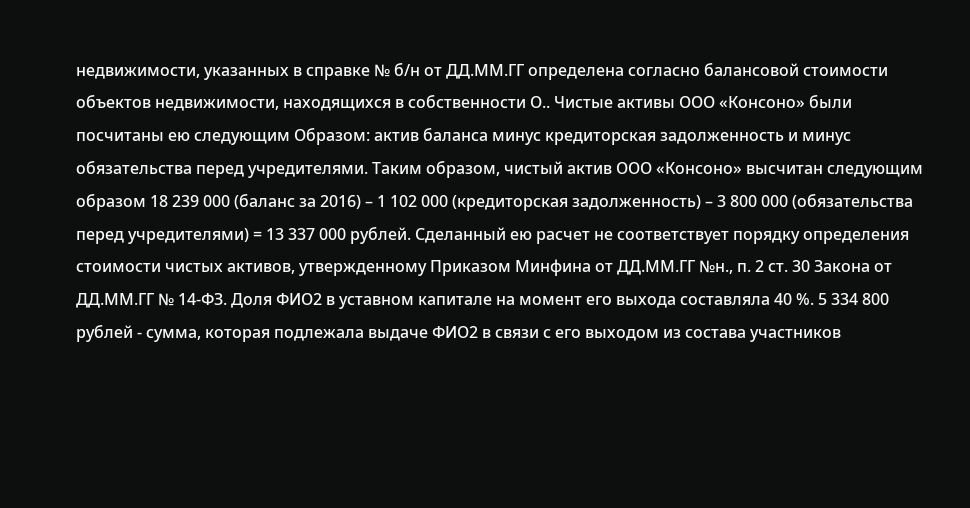недвижимости, указанных в справке № б/н от ДД.ММ.ГГ определена согласно балансовой стоимости объектов недвижимости, находящихся в собственности О.. Чистые активы ООО «Консоно» были посчитаны ею следующим Образом: актив баланса минус кредиторская задолженность и минус обязательства перед учредителями. Таким образом, чистый актив ООО «Консоно» высчитан следующим образом 18 239 000 (баланс за 2016) – 1 102 000 (кредиторская задолженность) – 3 800 000 (обязательства перед учредителями) = 13 337 000 рублей. Сделанный ею расчет не соответствует порядку определения стоимости чистых активов, утвержденному Приказом Минфина от ДД.ММ.ГГ №н., п. 2 ст. 30 Закона от ДД.ММ.ГГ № 14-ФЗ. Доля ФИО2 в уставном капитале на момент его выхода составляла 40 %. 5 334 800 рублей - сумма, которая подлежала выдаче ФИО2 в связи с его выходом из состава участников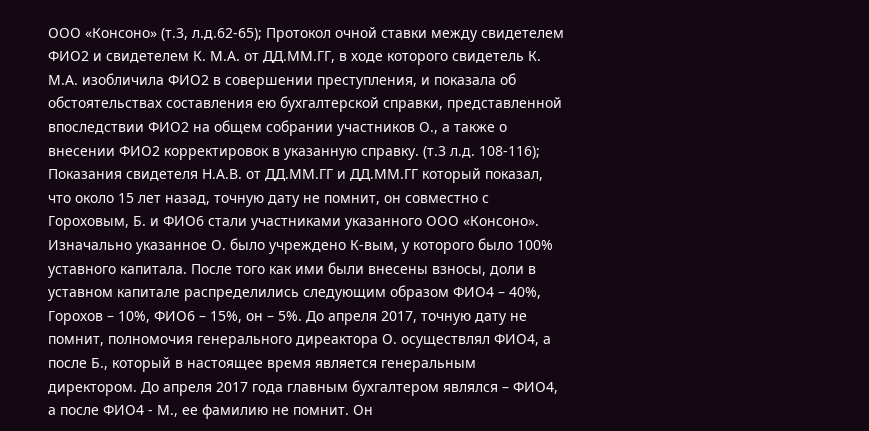ООО «Консоно» (т.3, л.д.62-65); Протокол очной ставки между свидетелем ФИО2 и свидетелем К. М.А. от ДД.ММ.ГГ, в ходе которого свидетель К. М.А. изобличила ФИО2 в совершении преступления, и показала об обстоятельствах составления ею бухгалтерской справки, представленной впоследствии ФИО2 на общем собрании участников О., а также о внесении ФИО2 корректировок в указанную справку. (т.3 л.д. 108-116); Показания свидетеля Н.А.В. от ДД.ММ.ГГ и ДД.ММ.ГГ который показал, что около 15 лет назад, точную дату не помнит, он совместно с Гороховым, Б. и ФИО6 стали участниками указанного ООО «Консоно». Изначально указанное О. было учреждено К-вым, у которого было 100% уставного капитала. После того как ими были внесены взносы, доли в уставном капитале распределились следующим образом ФИО4 – 40%, Горохов – 10%, ФИО6 – 15%, он – 5%. До апреля 2017, точную дату не помнит, полномочия генерального диреактора О. осуществлял ФИО4, а после Б., который в настоящее время является генеральным директором. До апреля 2017 года главным бухгалтером являлся – ФИО4, а после ФИО4 - М., ее фамилию не помнит. Он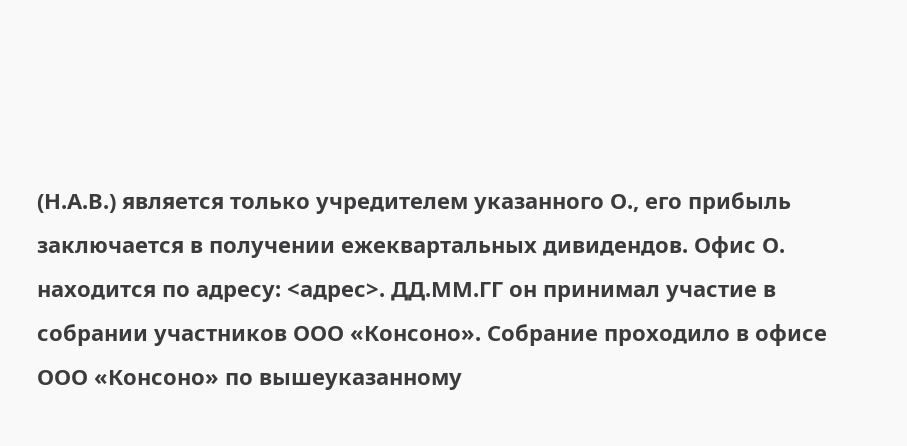(Н.А.В.) является только учредителем указанного О., его прибыль заключается в получении ежеквартальных дивидендов. Офис О. находится по адресу: <адрес>. ДД.ММ.ГГ он принимал участие в собрании участников ООО «Консоно». Собрание проходило в офисе ООО «Консоно» по вышеуказанному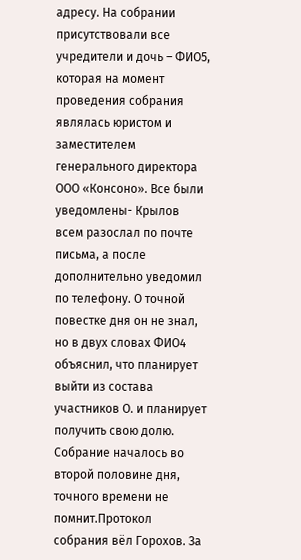адресу. На собрании присутствовали все учредители и дочь – ФИО5, которая на момент проведения собрания являлась юристом и заместителем генерального директора ООО «Консоно». Все были уведомлены- Крылов всем разослал по почте письма, а после дополнительно уведомил по телефону. О точной повестке дня он не знал, но в двух словах ФИО4 объяснил, что планирует выйти из состава участников О. и планирует получить свою долю. Собрание началось во второй половине дня, точного времени не помнит.Протокол собрания вёл Горохов. За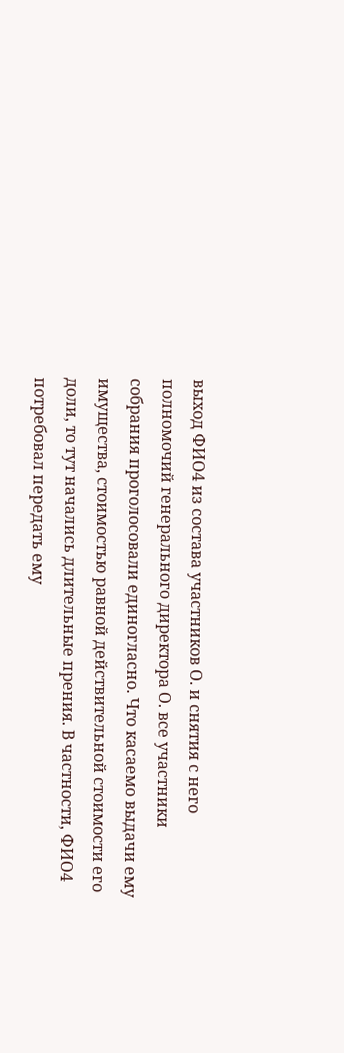выход ФИО4 из состава участников О. и снятия с него полномочий генерального директора О. все участники собрания проголосовали единогласно. Что касаемо выдачи ему имущества, стоимостью равной действительной стоимости его доли, то тут начались длительные прения. В частности, ФИО4 потребовал передать ему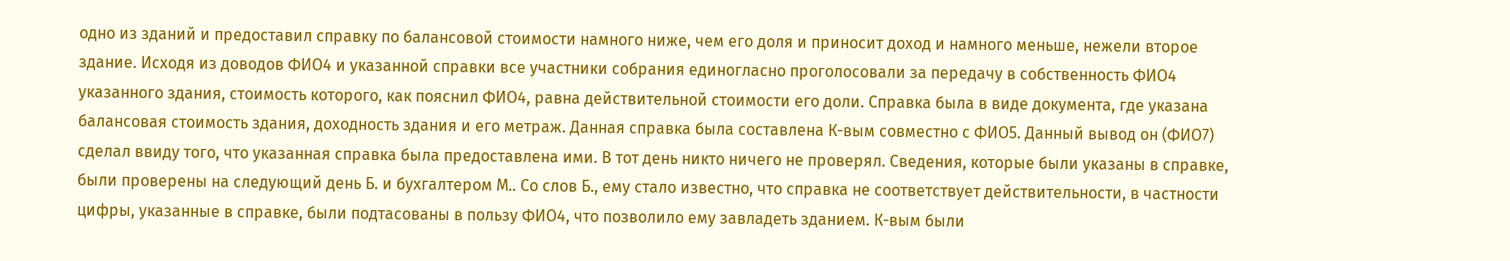одно из зданий и предоставил справку по балансовой стоимости намного ниже, чем его доля и приносит доход и намного меньше, нежели второе здание. Исходя из доводов ФИО4 и указанной справки все участники собрания единогласно проголосовали за передачу в собственность ФИО4 указанного здания, стоимость которого, как пояснил ФИО4, равна действительной стоимости его доли. Справка была в виде документа, где указана балансовая стоимость здания, доходность здания и его метраж. Данная справка была составлена К-вым совместно с ФИО5. Данный вывод он (ФИО7) сделал ввиду того, что указанная справка была предоставлена ими. В тот день никто ничего не проверял. Сведения, которые были указаны в справке, были проверены на следующий день Б. и бухгалтером М.. Со слов Б., ему стало известно, что справка не соответствует действительности, в частности цифры, указанные в справке, были подтасованы в пользу ФИО4, что позволило ему завладеть зданием. К-вым были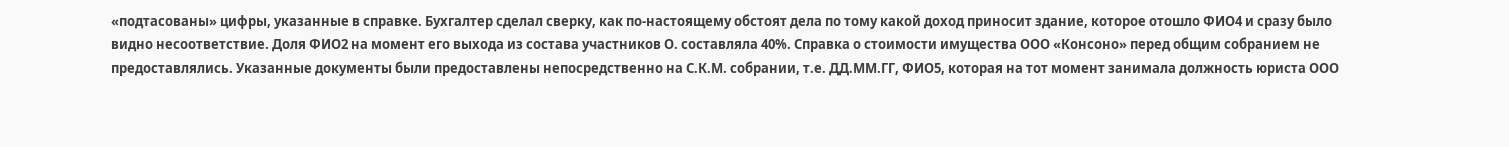«подтасованы» цифры, указанные в справке. Бухгалтер сделал сверку, как по-настоящему обстоят дела по тому какой доход приносит здание, которое отошло ФИО4 и сразу было видно несоответствие. Доля ФИО2 на момент его выхода из состава участников О. составляла 40%. Справка о стоимости имущества ООО «Консоно» перед общим собранием не предоставлялись. Указанные документы были предоставлены непосредственно на С.К.М. собрании, т.е. ДД.ММ.ГГ, ФИО5, которая на тот момент занимала должность юриста ООО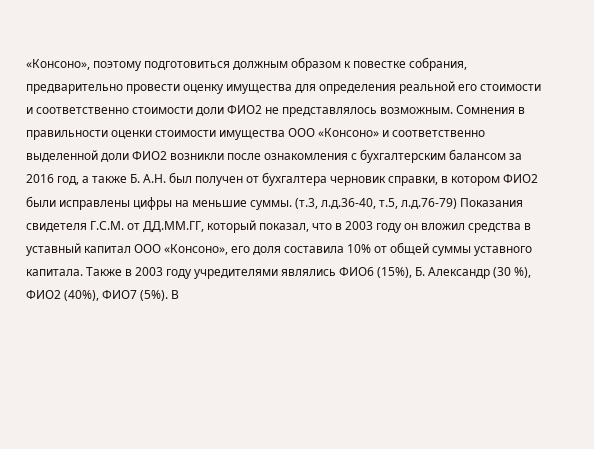«Консоно», поэтому подготовиться должным образом к повестке собрания, предварительно провести оценку имущества для определения реальной его стоимости и соответственно стоимости доли ФИО2 не представлялось возможным. Сомнения в правильности оценки стоимости имущества ООО «Консоно» и соответственно выделенной доли ФИО2 возникли после ознакомления с бухгалтерским балансом за 2016 год, а также Б. А.Н. был получен от бухгалтера черновик справки, в котором ФИО2 были исправлены цифры на меньшие суммы. (т.3, л.д.36-40, т.5, л.д.76-79) Показания свидетеля Г.С.М. от ДД.ММ.ГГ, который показал, что в 2003 году он вложил средства в уставный капитал ООО «Консоно», его доля составила 10% от общей суммы уставного капитала. Также в 2003 году учредителями являлись ФИО6 (15%), Б. Александр (30 %), ФИО2 (40%), ФИО7 (5%). В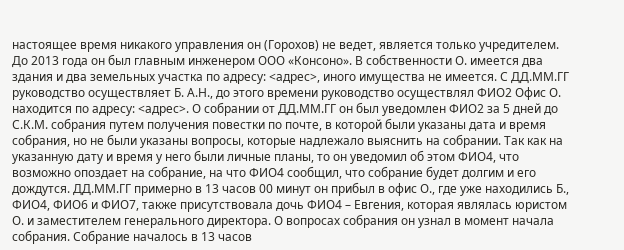настоящее время никакого управления он (Горохов) не ведет, является только учредителем. До 2013 года он был главным инженером ООО «Консоно». В собственности О. имеется два здания и два земельных участка по адресу: <адрес>, иного имущества не имеется. С ДД.ММ.ГГ руководство осуществляет Б. А.Н., до этого времени руководство осуществлял ФИО2 Офис О. находится по адресу: <адрес>. О собрании от ДД.ММ.ГГ он был уведомлен ФИО2 за 5 дней до С.К.М. собрания путем получения повестки по почте, в которой были указаны дата и время собрания, но не были указаны вопросы, которые надлежало выяснить на собрании. Так как на указанную дату и время у него были личные планы, то он уведомил об этом ФИО4, что возможно опоздает на собрание, на что ФИО4 сообщил, что собрание будет долгим и его дождутся. ДД.ММ.ГГ примерно в 13 часов 00 минут он прибыл в офис О., где уже находились Б., ФИО4, ФИО6 и ФИО7, также присутствовала дочь ФИО4 – Евгения, которая являлась юристом О. и заместителем генерального директора. О вопросах собрания он узнал в момент начала собрания. Собрание началось в 13 часов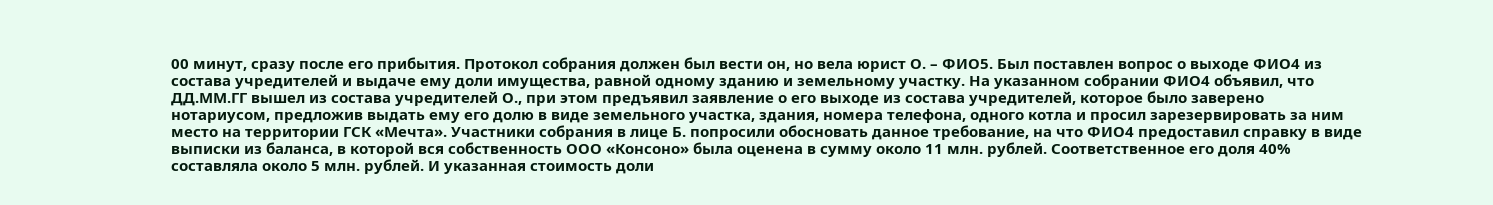00 минут, сразу после его прибытия. Протокол собрания должен был вести он, но вела юрист О. – ФИО5. Был поставлен вопрос о выходе ФИО4 из состава учредителей и выдаче ему доли имущества, равной одному зданию и земельному участку. На указанном собрании ФИО4 объявил, что ДД.ММ.ГГ вышел из состава учредителей О., при этом предъявил заявление о его выходе из состава учредителей, которое было заверено нотариусом, предложив выдать ему его долю в виде земельного участка, здания, номера телефона, одного котла и просил зарезервировать за ним место на территории ГСК «Мечта». Участники собрания в лице Б. попросили обосновать данное требование, на что ФИО4 предоставил справку в виде выписки из баланса, в которой вся собственность ООО «Консоно» была оценена в сумму около 11 млн. рублей. Соответственное его доля 40% составляла около 5 млн. рублей. И указанная стоимость доли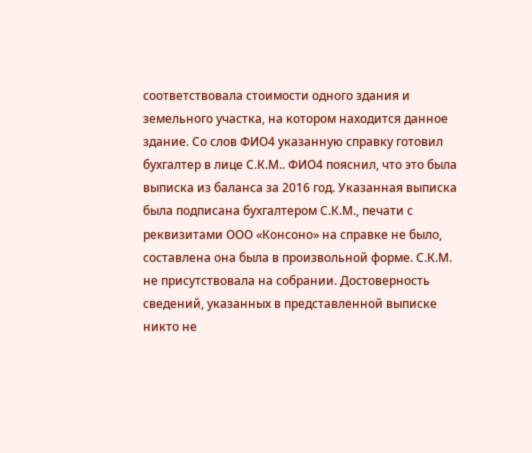соответствовала стоимости одного здания и земельного участка, на котором находится данное здание. Со слов ФИО4 указанную справку готовил бухгалтер в лице С.К.М.. ФИО4 пояснил, что это была выписка из баланса за 2016 год. Указанная выписка была подписана бухгалтером С.К.М., печати с реквизитами ООО «Консоно» на справке не было, составлена она была в произвольной форме. С.К.М. не присутствовала на собрании. Достоверность сведений, указанных в представленной выписке никто не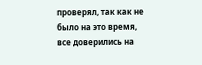проверял, так как не было на это время, все доверились на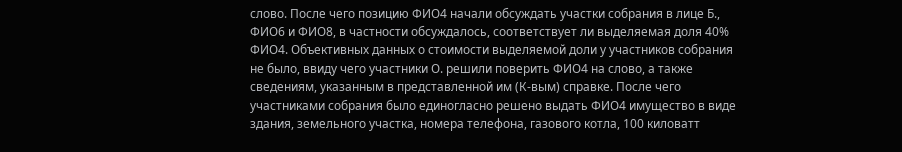слово. После чего позицию ФИО4 начали обсуждать участки собрания в лице Б., ФИО6 и ФИО8, в частности обсуждалось, соответствует ли выделяемая доля 40% ФИО4. Объективных данных о стоимости выделяемой доли у участников собрания не было, ввиду чего участники О. решили поверить ФИО4 на слово, а также сведениям, указанным в представленной им (К-вым) справке. После чего участниками собрания было единогласно решено выдать ФИО4 имущество в виде здания, земельного участка, номера телефона, газового котла, 100 киловатт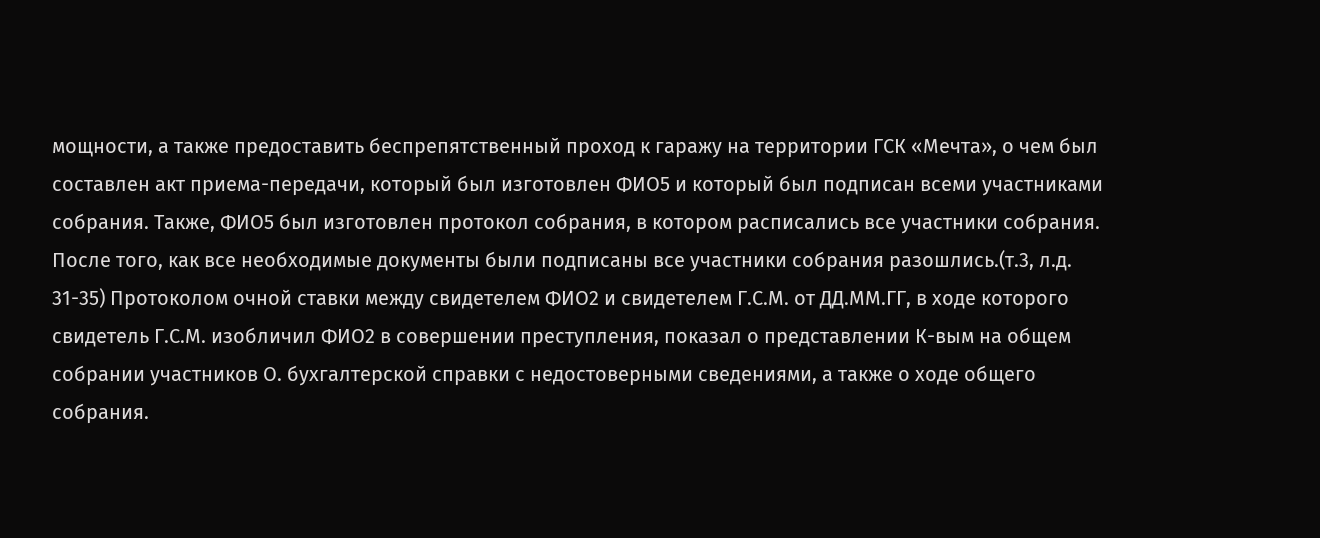мощности, а также предоставить беспрепятственный проход к гаражу на территории ГСК «Мечта», о чем был составлен акт приема-передачи, который был изготовлен ФИО5 и который был подписан всеми участниками собрания. Также, ФИО5 был изготовлен протокол собрания, в котором расписались все участники собрания. После того, как все необходимые документы были подписаны все участники собрания разошлись.(т.3, л.д. 31-35) Протоколом очной ставки между свидетелем ФИО2 и свидетелем Г.С.М. от ДД.ММ.ГГ, в ходе которого свидетель Г.С.М. изобличил ФИО2 в совершении преступления, показал о представлении К-вым на общем собрании участников О. бухгалтерской справки с недостоверными сведениями, а также о ходе общего собрания.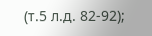(т.5 л.д. 82-92);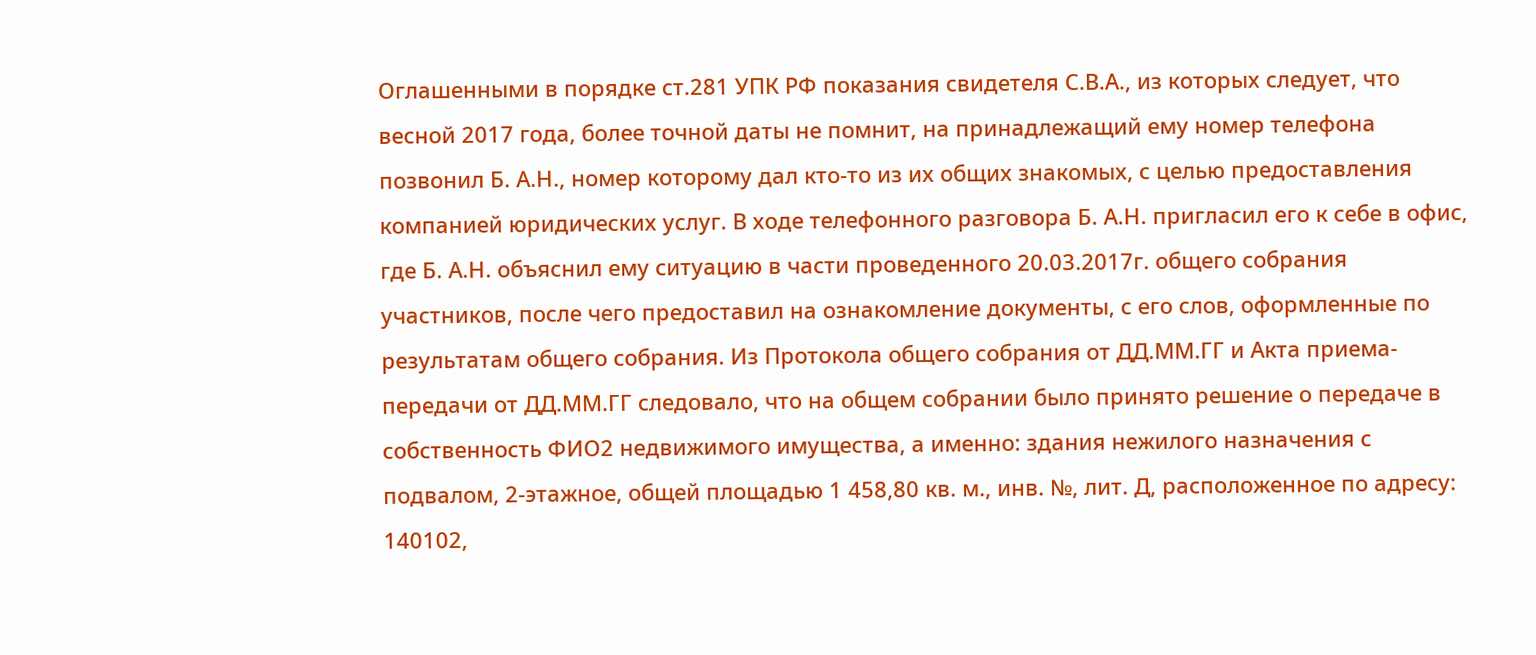Оглашенными в порядке ст.281 УПК РФ показания свидетеля С.В.А., из которых следует, что весной 2017 года, более точной даты не помнит, на принадлежащий ему номер телефона позвонил Б. А.Н., номер которому дал кто-то из их общих знакомых, с целью предоставления компанией юридических услуг. В ходе телефонного разговора Б. А.Н. пригласил его к себе в офис, где Б. А.Н. объяснил ему ситуацию в части проведенного 20.03.2017г. общего собрания участников, после чего предоставил на ознакомление документы, с его слов, оформленные по результатам общего собрания. Из Протокола общего собрания от ДД.ММ.ГГ и Акта приема-передачи от ДД.ММ.ГГ следовало, что на общем собрании было принято решение о передаче в собственность ФИО2 недвижимого имущества, а именно: здания нежилого назначения с подвалом, 2-этажное, общей площадью 1 458,80 кв. м., инв. №, лит. Д, расположенное по адресу: 140102,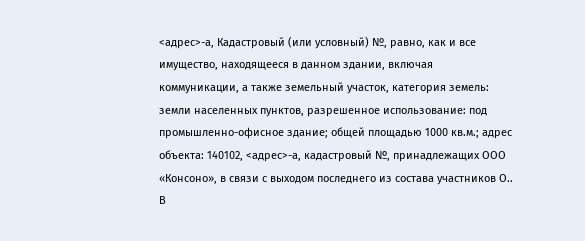<адрес>-а, Кадастровый (или условный) №, равно, как и все имущество, находящееся в данном здании, включая коммуникации, а также земельный участок, категория земель: земли населенных пунктов, разрешенное использование: под промышленно-офисное здание; общей площадью 1000 кв.м.; адрес объекта: 140102, <адрес>-а, кадастровый №, принадлежащих ООО «Консоно», в связи с выходом последнего из состава участников О.. В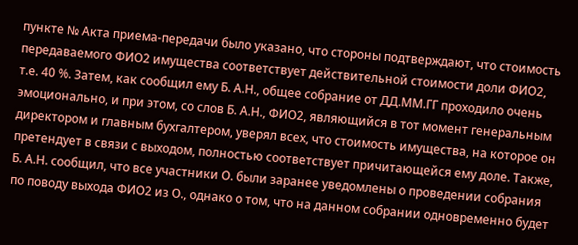пункте № Акта приема-передачи было указано, что стороны подтверждают, что стоимость передаваемого ФИО2 имущества соответствует действительной стоимости доли ФИО2, т.е. 40 %. Затем, как сообщил ему Б. А.Н., общее собрание от ДД.ММ.ГГ проходило очень эмоционально, и при этом, со слов Б. А.Н., ФИО2, являющийся в тот момент генеральным директором и главным бухгалтером, уверял всех, что стоимость имущества, на которое он претендует в связи с выходом, полностью соответствует причитающейся ему доле. Также, Б. А.Н. сообщил, что все участники О. были заранее уведомлены о проведении собрания по поводу выхода ФИО2 из О., однако о том, что на данном собрании одновременно будет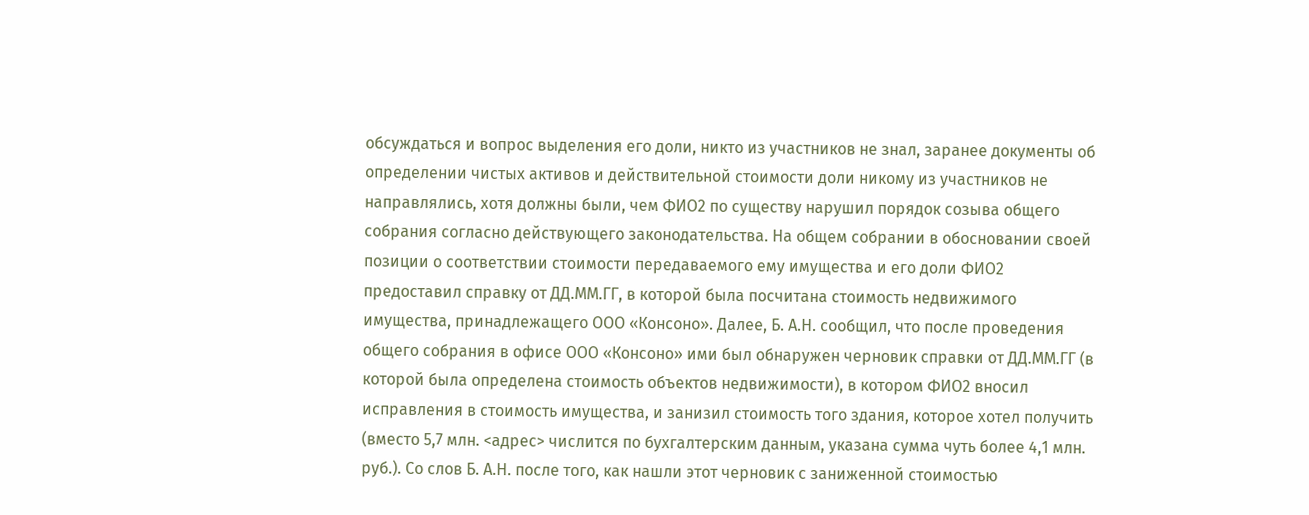обсуждаться и вопрос выделения его доли, никто из участников не знал, заранее документы об определении чистых активов и действительной стоимости доли никому из участников не направлялись, хотя должны были, чем ФИО2 по существу нарушил порядок созыва общего собрания согласно действующего законодательства. На общем собрании в обосновании своей позиции о соответствии стоимости передаваемого ему имущества и его доли ФИО2 предоставил справку от ДД.ММ.ГГ, в которой была посчитана стоимость недвижимого имущества, принадлежащего ООО «Консоно». Далее, Б. А.Н. сообщил, что после проведения общего собрания в офисе ООО «Консоно» ими был обнаружен черновик справки от ДД.ММ.ГГ (в которой была определена стоимость объектов недвижимости), в котором ФИО2 вносил исправления в стоимость имущества, и занизил стоимость того здания, которое хотел получить (вместо 5,7 млн. <адрес> числится по бухгалтерским данным, указана сумма чуть более 4,1 млн. руб.). Со слов Б. А.Н. после того, как нашли этот черновик с заниженной стоимостью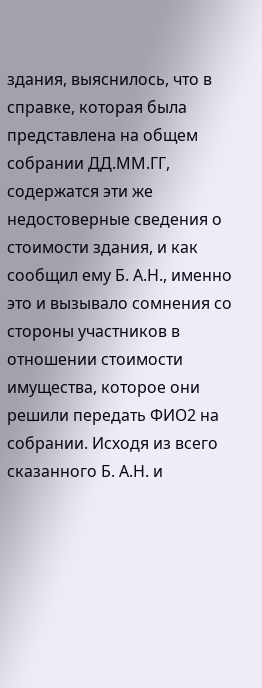здания, выяснилось, что в справке, которая была представлена на общем собрании ДД.ММ.ГГ, содержатся эти же недостоверные сведения о стоимости здания, и как сообщил ему Б. А.Н., именно это и вызывало сомнения со стороны участников в отношении стоимости имущества, которое они решили передать ФИО2 на собрании. Исходя из всего сказанного Б. А.Н. и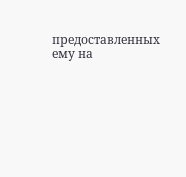предоставленных ему на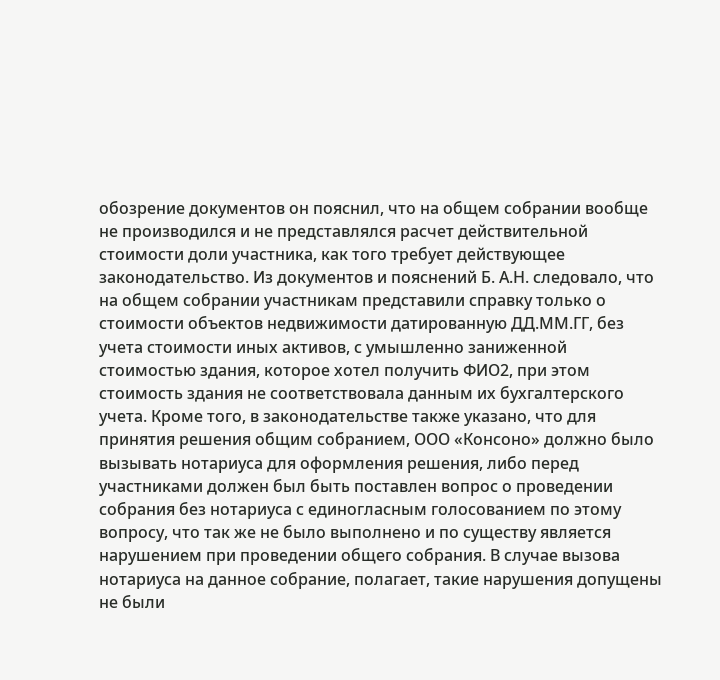обозрение документов он пояснил, что на общем собрании вообще не производился и не представлялся расчет действительной стоимости доли участника, как того требует действующее законодательство. Из документов и пояснений Б. А.Н. следовало, что на общем собрании участникам представили справку только о стоимости объектов недвижимости датированную ДД.ММ.ГГ, без учета стоимости иных активов, с умышленно заниженной стоимостью здания, которое хотел получить ФИО2, при этом стоимость здания не соответствовала данным их бухгалтерского учета. Кроме того, в законодательстве также указано, что для принятия решения общим собранием, ООО «Консоно» должно было вызывать нотариуса для оформления решения, либо перед участниками должен был быть поставлен вопрос о проведении собрания без нотариуса с единогласным голосованием по этому вопросу, что так же не было выполнено и по существу является нарушением при проведении общего собрания. В случае вызова нотариуса на данное собрание, полагает, такие нарушения допущены не были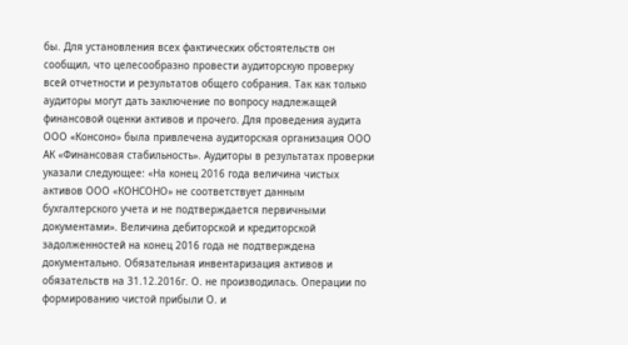бы. Для установления всех фактических обстоятельств он сообщил, что целесообразно провести аудиторскую проверку всей отчетности и результатов общего собрания. Так как только аудиторы могут дать заключение по вопросу надлежащей финансовой оценки активов и прочего. Для проведения аудита ООО «Консоно» была привлечена аудиторская организация ООО АК «Финансовая стабильность». Аудиторы в результатах проверки указали следующее: «На конец 2016 года величина чистых активов ООО «КОНСОНО» не соответствует данным бухгалтерского учета и не подтверждается первичными документами». Величина дебиторской и кредиторской задолженностей на конец 2016 года не подтверждена документально. Обязательная инвентаризация активов и обязательств на 31.12.2016г. О. не производилась. Операции по формированию чистой прибыли О. и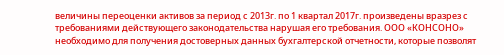величины переоценки активов за период с 2013г. по 1 квартал 2017г. произведены вразрез с требованиями действующего законодательства нарушая его требования. ООО «КОНСОНО» необходимо для получения достоверных данных бухгалтерской отчетности, которые позволят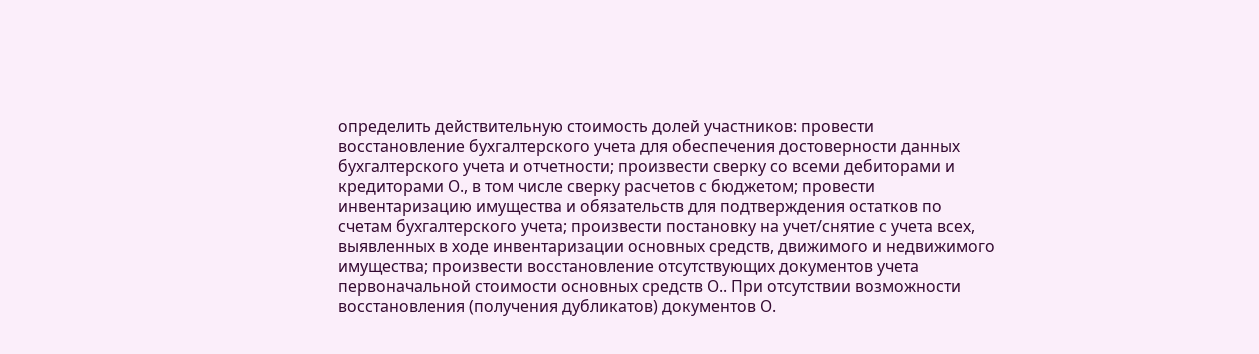определить действительную стоимость долей участников: провести восстановление бухгалтерского учета для обеспечения достоверности данных бухгалтерского учета и отчетности; произвести сверку со всеми дебиторами и кредиторами О., в том числе сверку расчетов с бюджетом; провести инвентаризацию имущества и обязательств для подтверждения остатков по счетам бухгалтерского учета; произвести постановку на учет/снятие с учета всех, выявленных в ходе инвентаризации основных средств, движимого и недвижимого имущества; произвести восстановление отсутствующих документов учета первоначальной стоимости основных средств О.. При отсутствии возможности восстановления (получения дубликатов) документов О.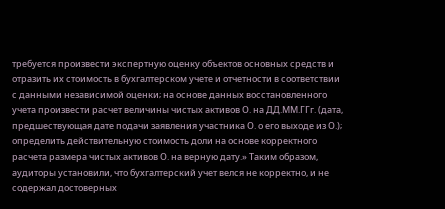требуется произвести экспертную оценку объектов основных средств и отразить их стоимость в бухгалтерском учете и отчетности в соответствии с данными независимой оценки; на основе данных восстановленного учета произвести расчет величины чистых активов О. на ДД.ММ.ГГг. (дата, предшествующая дате подачи заявления участника О. о его выходе из О.); определить действительную стоимость доли на основе корректного расчета размера чистых активов О. на верную дату.» Таким образом, аудиторы установили, что бухгалтерский учет велся не корректно, и не содержал достоверных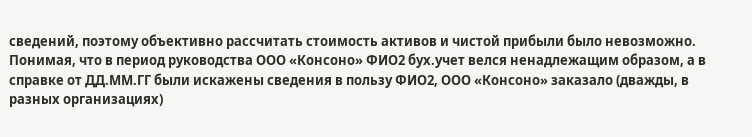сведений, поэтому объективно рассчитать стоимость активов и чистой прибыли было невозможно. Понимая, что в период руководства ООО «Консоно» ФИО2 бух.учет велся ненадлежащим образом, а в справке от ДД.ММ.ГГ были искажены сведения в пользу ФИО2, ООО «Консоно» заказало (дважды, в разных организациях)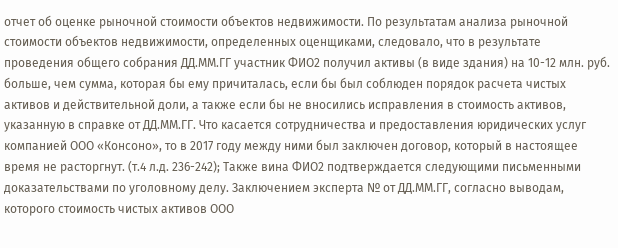отчет об оценке рыночной стоимости объектов недвижимости. По результатам анализа рыночной стоимости объектов недвижимости, определенных оценщиками, следовало, что в результате проведения общего собрания ДД.ММ.ГГ участник ФИО2 получил активы (в виде здания) на 10-12 млн. руб. больше, чем сумма, которая бы ему причиталась, если бы был соблюден порядок расчета чистых активов и действительной доли, а также если бы не вносились исправления в стоимость активов, указанную в справке от ДД.ММ.ГГ. Что касается сотрудничества и предоставления юридических услуг компанией ООО «Консоно», то в 2017 году между ними был заключен договор, который в настоящее время не расторгнут. (т.4 л.д. 236-242); Также вина ФИО2 подтверждается следующими письменными доказательствами по уголовному делу. Заключением эксперта № от ДД.ММ.ГГ, согласно выводам, которого стоимость чистых активов ООО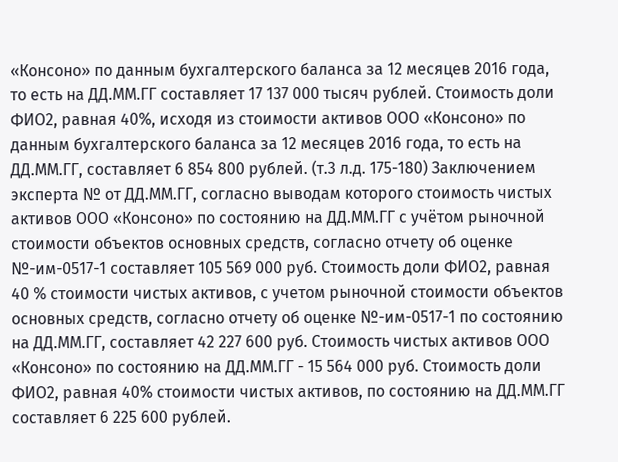«Консоно» по данным бухгалтерского баланса за 12 месяцев 2016 года, то есть на ДД.ММ.ГГ составляет 17 137 000 тысяч рублей. Стоимость доли ФИО2, равная 40%, исходя из стоимости активов ООО «Консоно» по данным бухгалтерского баланса за 12 месяцев 2016 года, то есть на ДД.ММ.ГГ, составляет 6 854 800 рублей. (т.3 л.д. 175-180) Заключением эксперта № от ДД.ММ.ГГ, согласно выводам которого стоимость чистых активов ООО «Консоно» по состоянию на ДД.ММ.ГГ с учётом рыночной стоимости объектов основных средств, согласно отчету об оценке №-им-0517-1 составляет 105 569 000 руб. Стоимость доли ФИО2, равная 40 % стоимости чистых активов, с учетом рыночной стоимости объектов основных средств, согласно отчету об оценке №-им-0517-1 по состоянию на ДД.ММ.ГГ, составляет 42 227 600 руб. Стоимость чистых активов ООО «Консоно» по состоянию на ДД.ММ.ГГ - 15 564 000 руб. Стоимость доли ФИО2, равная 40% стоимости чистых активов, по состоянию на ДД.ММ.ГГ составляет 6 225 600 рублей.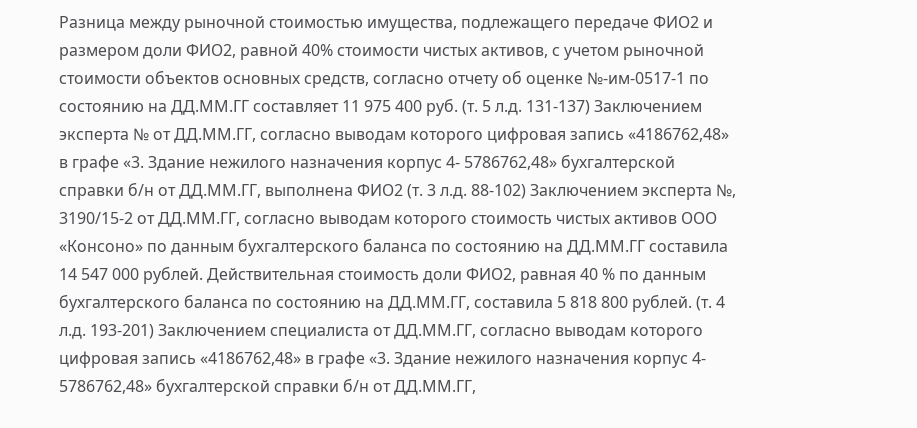Разница между рыночной стоимостью имущества, подлежащего передаче ФИО2 и размером доли ФИО2, равной 40% стоимости чистых активов, с учетом рыночной стоимости объектов основных средств, согласно отчету об оценке №-им-0517-1 по состоянию на ДД.ММ.ГГ составляет 11 975 400 руб. (т. 5 л.д. 131-137) Заключением эксперта № от ДД.ММ.ГГ, согласно выводам которого цифровая запись «4186762,48» в графе «3. Здание нежилого назначения корпус 4- 5786762,48» бухгалтерской справки б/н от ДД.ММ.ГГ, выполнена ФИО2 (т. 3 л.д. 88-102) Заключением эксперта №, 3190/15-2 от ДД.ММ.ГГ, согласно выводам которого стоимость чистых активов ООО «Консоно» по данным бухгалтерского баланса по состоянию на ДД.ММ.ГГ составила 14 547 000 рублей. Действительная стоимость доли ФИО2, равная 40 % по данным бухгалтерского баланса по состоянию на ДД.ММ.ГГ, составила 5 818 800 рублей. (т. 4 л.д. 193-201) Заключением специалиста от ДД.ММ.ГГ, согласно выводам которого цифровая запись «4186762,48» в графе «3. Здание нежилого назначения корпус 4- 5786762,48» бухгалтерской справки б/н от ДД.ММ.ГГ,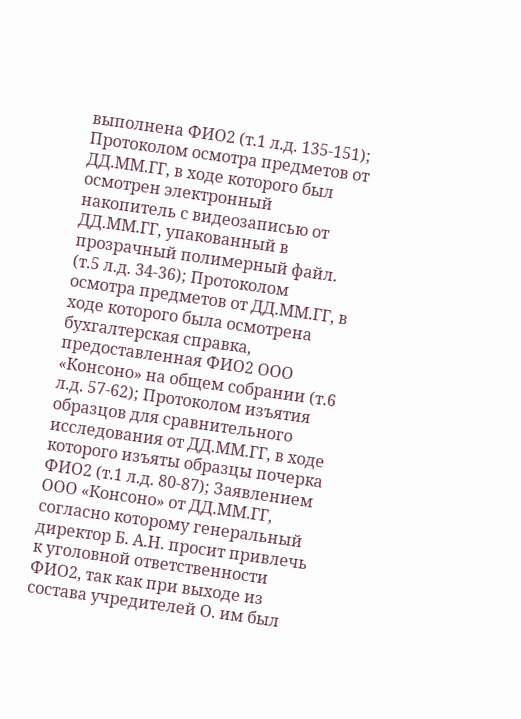выполнена ФИО2 (т.1 л.д. 135-151); Протоколом осмотра предметов от ДД.ММ.ГГ, в ходе которого был осмотрен электронный накопитель с видеозаписью от ДД.ММ.ГГ, упакованный в прозрачный полимерный файл. (т.5 л.д. 34-36); Протоколом осмотра предметов от ДД.ММ.ГГ, в ходе которого была осмотрена бухгалтерская справка, предоставленная ФИО2 ООО «Консоно» на общем собрании (т.6 л.д. 57-62); Протоколом изъятия образцов для сравнительного исследования от ДД.ММ.ГГ, в ходе которого изъяты образцы почерка ФИО2 (т.1 л.д. 80-87); Заявлением ООО «Консоно» от ДД.ММ.ГГ, согласно которому генеральный директор Б. А.Н. просит привлечь к уголовной ответственности ФИО2, так как при выходе из состава учредителей О. им был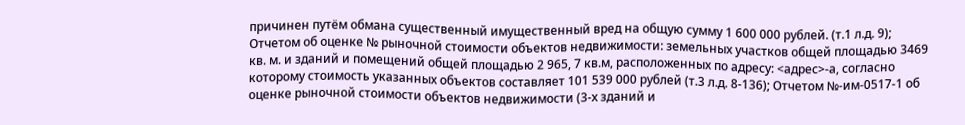причинен путём обмана существенный имущественный вред на общую сумму 1 600 000 рублей. (т.1 л.д. 9); Отчетом об оценке № рыночной стоимости объектов недвижимости: земельных участков общей площадью 3469 кв. м. и зданий и помещений общей площадью 2 965, 7 кв.м, расположенных по адресу: <адрес>-а, согласно которому стоимость указанных объектов составляет 101 539 000 рублей (т.3 л.д. 8-136); Отчетом №-им-0517-1 об оценке рыночной стоимости объектов недвижимости (3-х зданий и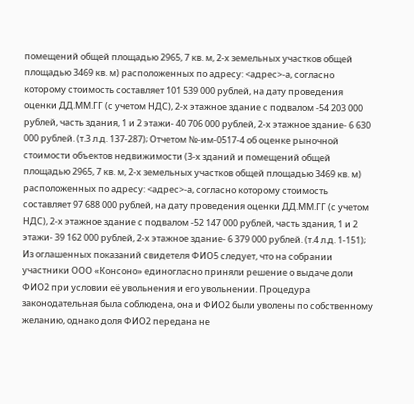помещений общей площадью 2965, 7 кв. м, 2-х земельных участков общей площадью 3469 кв. м) расположенных по адресу: <адрес>-а, согласно которому стоимость составляет 101 539 000 рублей, на дату проведения оценки ДД.ММ.ГГ (с учетом НДС), 2-х этажное здание с подвалом -54 203 000 рублей, часть здания, 1 и 2 этажи- 40 706 000 рублей, 2-х этажное здание- 6 630 000 рублей. (т.3 л.д. 137-287); Отчетом №-им-0517-4 об оценке рыночной стоимости объектов недвижимости (3-х зданий и помещений общей площадью 2965, 7 кв. м, 2-х земельных участков общей площадью 3469 кв. м) расположенных по адресу: <адрес>-а, согласно которому стоимость составляет 97 688 000 рублей, на дату проведения оценки ДД.ММ.ГГ (с учетом НДС), 2-х этажное здание с подвалом -52 147 000 рублей, часть здания, 1 и 2 этажи- 39 162 000 рублей, 2-х этажное здание- 6 379 000 рублей. (т.4 л.д. 1-151); Из оглашенных показаний свидетеля ФИО5 следует, что на собрании участники ООО «Консоно» единогласно приняли решение о выдаче доли ФИО2 при условии её увольнения и его увольнении. Процедура законодательная была соблюдена, она и ФИО2 были уволены по собственному желанию, однако доля ФИО2 передана не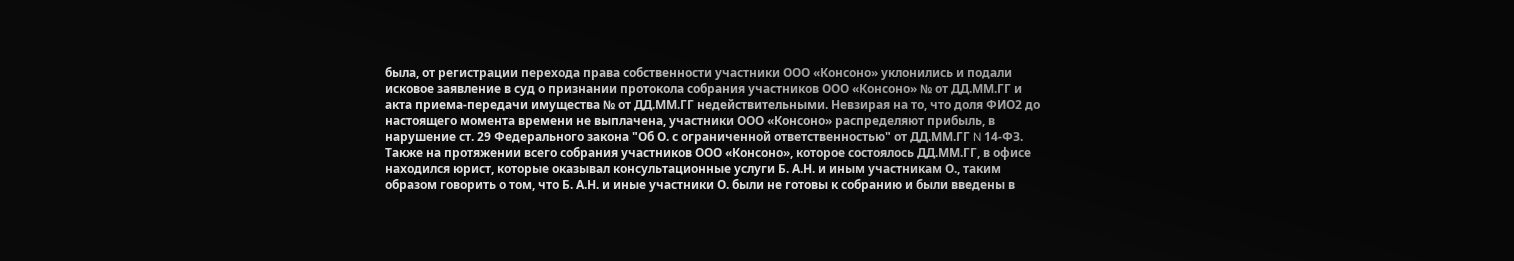была, от регистрации перехода права собственности участники ООО «Консоно» уклонились и подали исковое заявление в суд о признании протокола собрания участников ООО «Консоно» № от ДД.ММ.ГГ и акта приема-передачи имущества № от ДД.ММ.ГГ недействительными. Невзирая на то, что доля ФИО2 до настоящего момента времени не выплачена, участники ООО «Консоно» распределяют прибыль, в нарушение ст. 29 Федерального закона "Об О. с ограниченной ответственностью" от ДД.ММ.ГГ N 14-ФЗ. Также на протяжении всего собрания участников ООО «Консоно», которое состоялось ДД.ММ.ГГ, в офисе находился юрист, которые оказывал консультационные услуги Б. А.Н. и иным участникам О., таким образом говорить о том, что Б. А.Н. и иные участники О. были не готовы к собранию и были введены в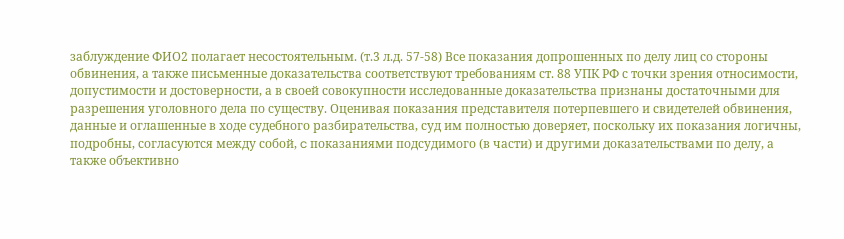заблуждение ФИО2 полагает несостоятельным. (т.3 л.д. 57-58) Все показания допрошенных по делу лиц со стороны обвинения, а также письменные доказательства соответствуют требованиям ст. 88 УПК РФ с точки зрения относимости, допустимости и достоверности, а в своей совокупности исследованные доказательства признаны достаточными для разрешения уголовного дела по существу. Оценивая показания представителя потерпевшего и свидетелей обвинения, данные и оглашенные в ходе судебного разбирательства, суд им полностью доверяет, поскольку их показания логичны, подробны, согласуются между собой, c показаниями подсудимого (в части) и другими доказательствами по делу, а также объективно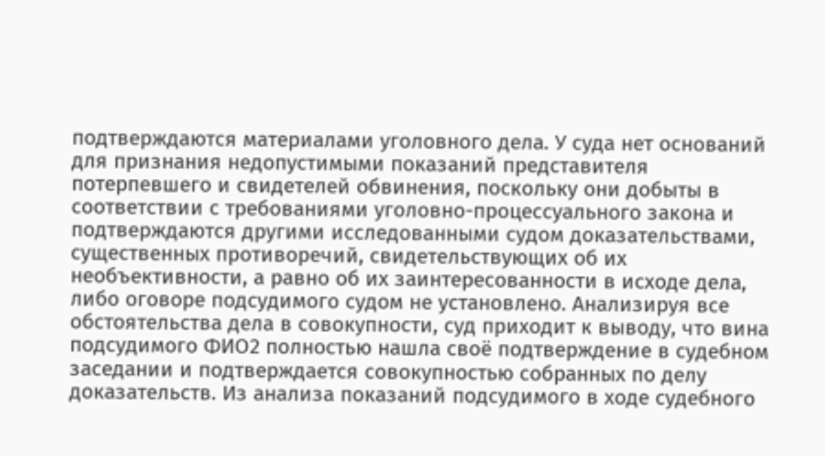подтверждаются материалами уголовного дела. У суда нет оснований для признания недопустимыми показаний представителя потерпевшего и свидетелей обвинения, поскольку они добыты в соответствии с требованиями уголовно-процессуального закона и подтверждаются другими исследованными судом доказательствами, существенных противоречий, свидетельствующих об их необъективности, а равно об их заинтересованности в исходе дела, либо оговоре подсудимого судом не установлено. Анализируя все обстоятельства дела в совокупности, суд приходит к выводу, что вина подсудимого ФИО2 полностью нашла своё подтверждение в судебном заседании и подтверждается совокупностью собранных по делу доказательств. Из анализа показаний подсудимого в ходе судебного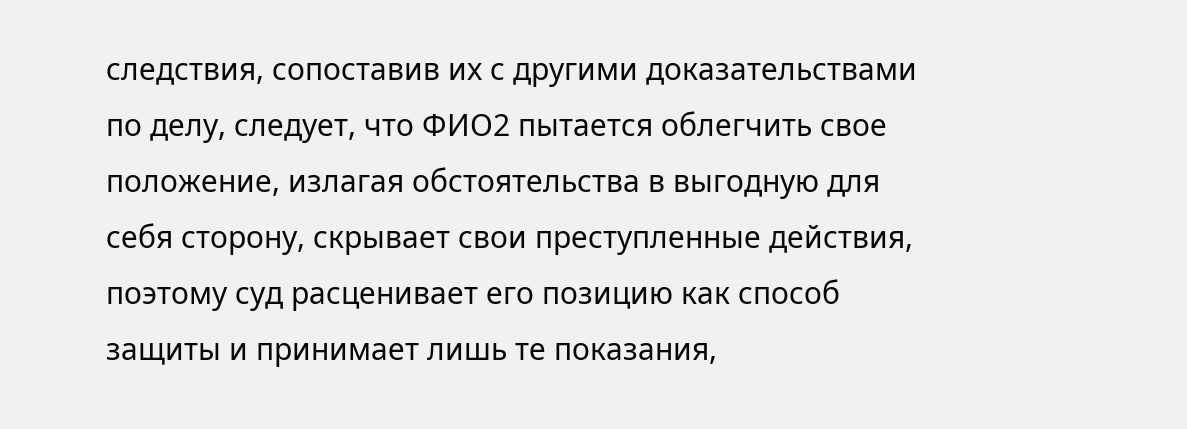следствия, сопоставив их с другими доказательствами по делу, следует, что ФИО2 пытается облегчить свое положение, излагая обстоятельства в выгодную для себя сторону, скрывает свои преступленные действия, поэтому суд расценивает его позицию как способ защиты и принимает лишь те показания,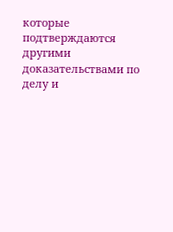которые подтверждаются другими доказательствами по делу и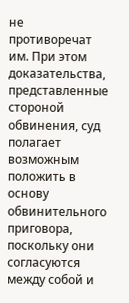не противоречат им. При этом доказательства, представленные стороной обвинения, суд полагает возможным положить в основу обвинительного приговора, поскольку они согласуются между собой и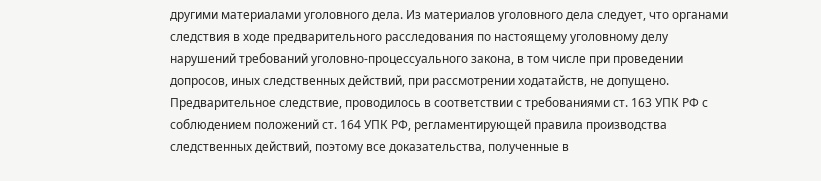другими материалами уголовного дела. Из материалов уголовного дела следует, что органами следствия в ходе предварительного расследования по настоящему уголовному делу нарушений требований уголовно-процессуального закона, в том числе при проведении допросов, иных следственных действий, при рассмотрении ходатайств, не допущено. Предварительное следствие, проводилось в соответствии с требованиями ст. 163 УПК РФ с соблюдением положений ст. 164 УПК РФ, регламентирующей правила производства следственных действий, поэтому все доказательства, полученные в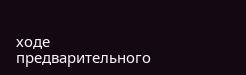ходе предварительного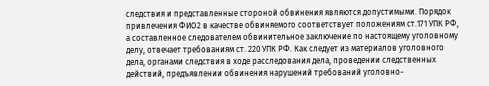следствия и представленные стороной обвинения являются допустимыми. Порядок привлечения ФИО2 в качестве обвиняемого соответствует положениям ст.171 УПК РФ, а составленное следователем обвинительное заключение по настоящему уголовному делу, отвечает требованиям ст. 220 УПК РФ. Как следует из материалов уголовного дела, органами следствия в ходе расследования дела, проведении следственных действий, предъявлении обвинения нарушений требований уголовно-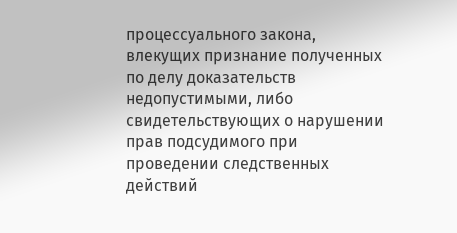процессуального закона, влекущих признание полученных по делу доказательств недопустимыми, либо свидетельствующих о нарушении прав подсудимого при проведении следственных действий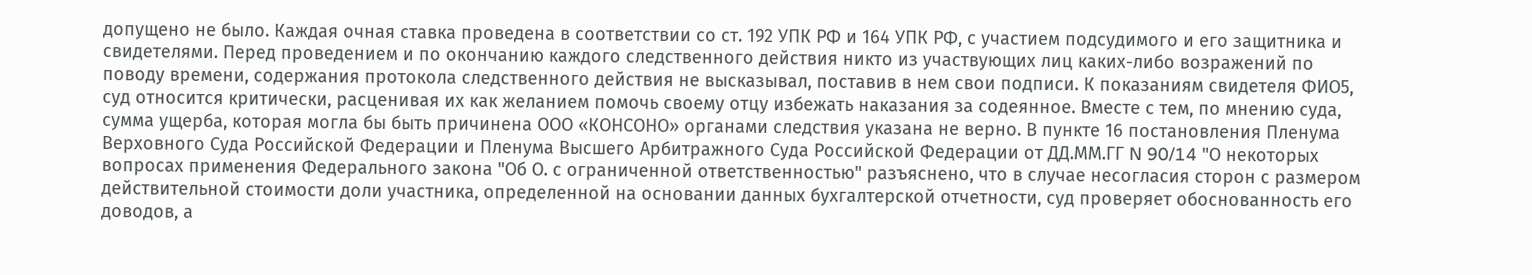допущено не было. Каждая очная ставка проведена в соответствии со ст. 192 УПК РФ и 164 УПК РФ, с участием подсудимого и его защитника и свидетелями. Перед проведением и по окончанию каждого следственного действия никто из участвующих лиц каких-либо возражений по поводу времени, содержания протокола следственного действия не высказывал, поставив в нем свои подписи. К показаниям свидетеля ФИО5, суд относится критически, расценивая их как желанием помочь своему отцу избежать наказания за содеянное. Вместе с тем, по мнению суда, сумма ущерба, которая могла бы быть причинена ООО «КОНСОНО» органами следствия указана не верно. В пункте 16 постановления Пленума Верховного Суда Российской Федерации и Пленума Высшего Арбитражного Суда Российской Федерации от ДД.ММ.ГГ N 90/14 "О некоторых вопросах применения Федерального закона "Об О. с ограниченной ответственностью" разъяснено, что в случае несогласия сторон с размером действительной стоимости доли участника, определенной на основании данных бухгалтерской отчетности, суд проверяет обоснованность его доводов, а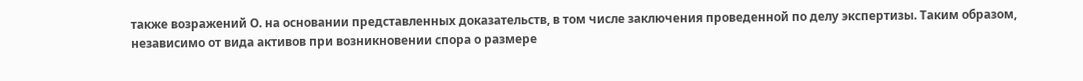также возражений О. на основании представленных доказательств, в том числе заключения проведенной по делу экспертизы. Таким образом, независимо от вида активов при возникновении спора о размере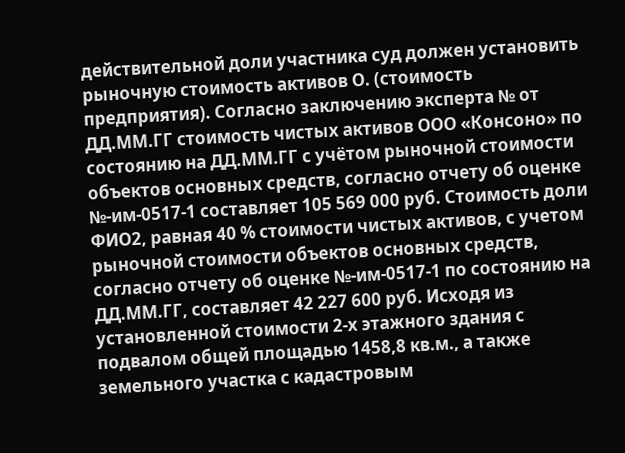действительной доли участника суд должен установить рыночную стоимость активов О. (стоимость предприятия). Согласно заключению эксперта № от ДД.ММ.ГГ стоимость чистых активов ООО «Консоно» по состоянию на ДД.ММ.ГГ с учётом рыночной стоимости объектов основных средств, согласно отчету об оценке №-им-0517-1 составляет 105 569 000 руб. Стоимость доли ФИО2, равная 40 % стоимости чистых активов, с учетом рыночной стоимости объектов основных средств, согласно отчету об оценке №-им-0517-1 по состоянию на ДД.ММ.ГГ, составляет 42 227 600 руб. Исходя из установленной стоимости 2-х этажного здания с подвалом общей площадью 1458,8 кв.м., а также земельного участка с кадастровым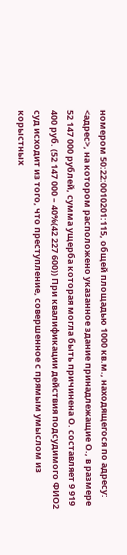номером 50:22:0010201:115, общей площадью 1000 кв.м., находящегося по адресу: <адрес>, на котором расположено указанное здание принадлежащие О., в размере 52 147 000 рублей, сумма ущерба которая могла быть причинена О. составляет 9 919 400 руб. (52 147 000 – 40%(42 227 600)) При квалификации действия подсудимого ФИО2 суд исходит из того, что преступление, совершенное с прямым умыслом из корыстных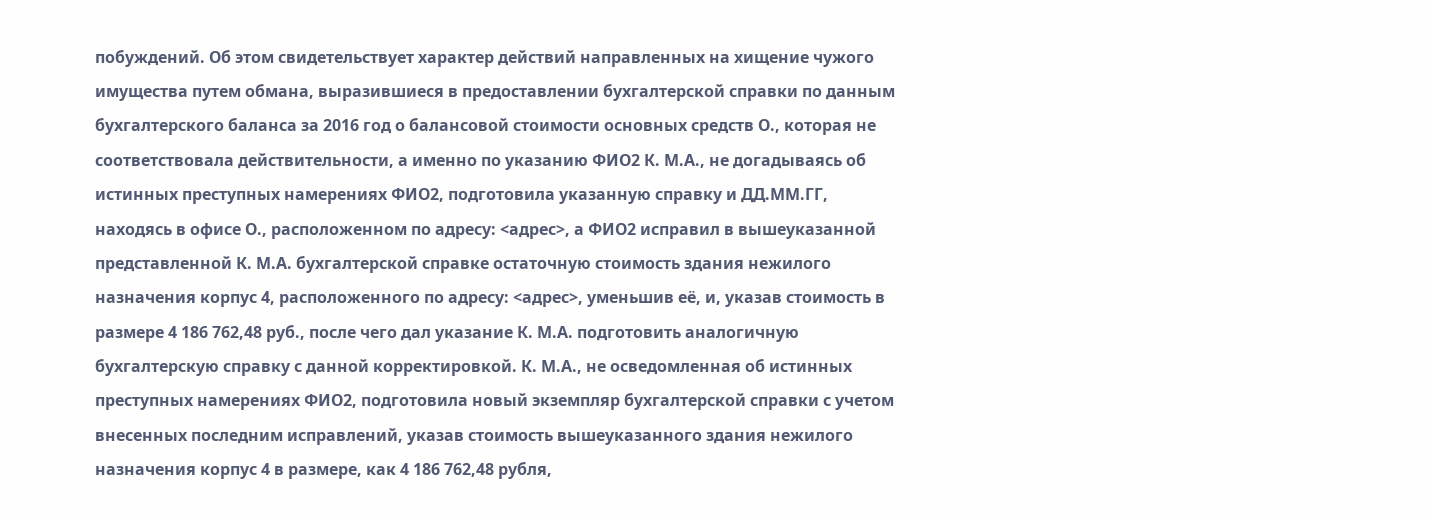побуждений. Об этом свидетельствует характер действий направленных на хищение чужого имущества путем обмана, выразившиеся в предоставлении бухгалтерской справки по данным бухгалтерского баланса за 2016 год о балансовой стоимости основных средств О., которая не соответствовала действительности, а именно по указанию ФИО2 К. М.А., не догадываясь об истинных преступных намерениях ФИО2, подготовила указанную справку и ДД.ММ.ГГ, находясь в офисе О., расположенном по адресу: <адрес>, а ФИО2 исправил в вышеуказанной представленной К. М.А. бухгалтерской справке остаточную стоимость здания нежилого назначения корпус 4, расположенного по адресу: <адрес>, уменьшив её, и, указав стоимость в размере 4 186 762,48 руб., после чего дал указание К. М.А. подготовить аналогичную бухгалтерскую справку с данной корректировкой. К. М.А., не осведомленная об истинных преступных намерениях ФИО2, подготовила новый экземпляр бухгалтерской справки с учетом внесенных последним исправлений, указав стоимость вышеуказанного здания нежилого назначения корпус 4 в размере, как 4 186 762,48 рубля,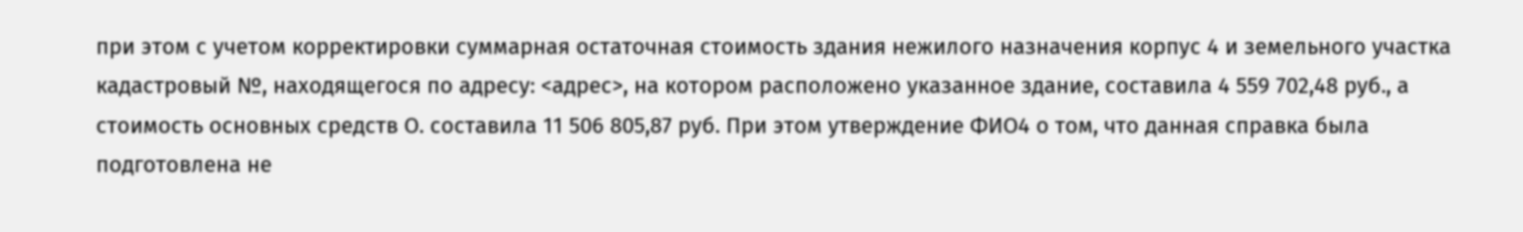при этом с учетом корректировки суммарная остаточная стоимость здания нежилого назначения корпус 4 и земельного участка кадастровый №, находящегося по адресу: <адрес>, на котором расположено указанное здание, составила 4 559 702,48 руб., а стоимость основных средств О. составила 11 506 805,87 руб. При этом утверждение ФИО4 о том, что данная справка была подготовлена не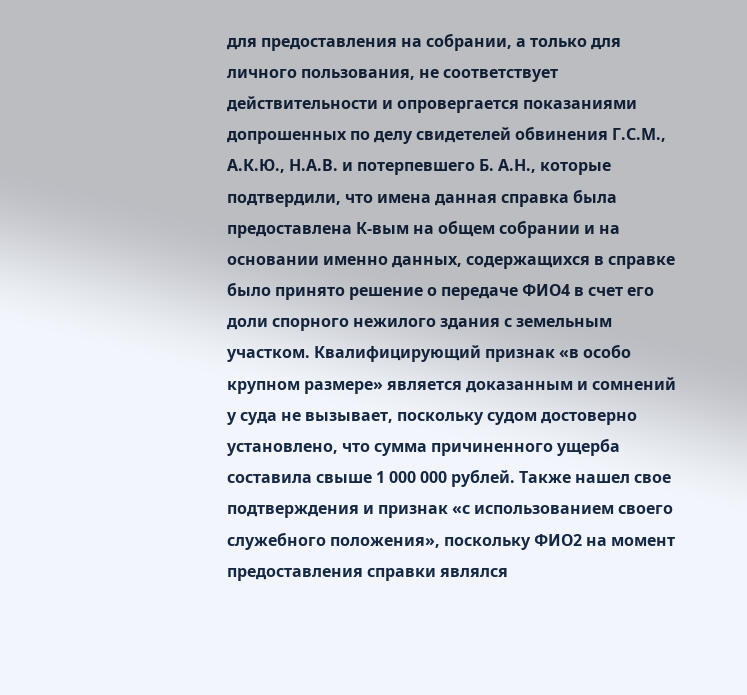для предоставления на собрании, а только для личного пользования, не соответствует действительности и опровергается показаниями допрошенных по делу свидетелей обвинения Г.С.М., А.К.Ю., Н.А.В. и потерпевшего Б. А.Н., которые подтвердили, что имена данная справка была предоставлена К-вым на общем собрании и на основании именно данных, содержащихся в справке было принято решение о передаче ФИО4 в счет его доли спорного нежилого здания с земельным участком. Квалифицирующий признак «в особо крупном размере» является доказанным и сомнений у суда не вызывает, поскольку судом достоверно установлено, что сумма причиненного ущерба составила свыше 1 000 000 рублей. Также нашел свое подтверждения и признак «с использованием своего служебного положения», поскольку ФИО2 на момент предоставления справки являлся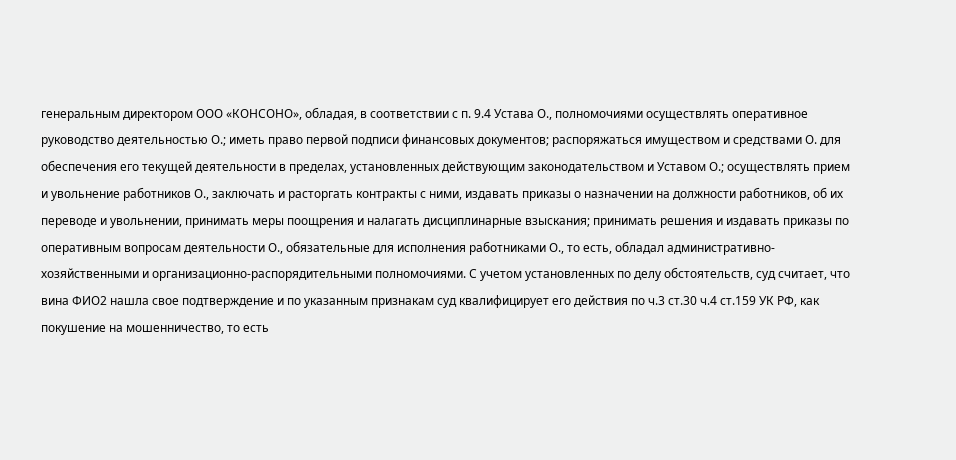генеральным директором ООО «КОНСОНО», обладая, в соответствии с п. 9.4 Устава О., полномочиями осуществлять оперативное руководство деятельностью О.; иметь право первой подписи финансовых документов; распоряжаться имуществом и средствами О. для обеспечения его текущей деятельности в пределах, установленных действующим законодательством и Уставом О.; осуществлять прием и увольнение работников О., заключать и расторгать контракты с ними, издавать приказы о назначении на должности работников, об их переводе и увольнении, принимать меры поощрения и налагать дисциплинарные взыскания; принимать решения и издавать приказы по оперативным вопросам деятельности О., обязательные для исполнения работниками О., то есть, обладал административно-хозяйственными и организационно-распорядительными полномочиями. С учетом установленных по делу обстоятельств, суд считает, что вина ФИО2 нашла свое подтверждение и по указанным признакам суд квалифицирует его действия по ч.3 ст.30 ч.4 ст.159 УК РФ, как покушение на мошенничество, то есть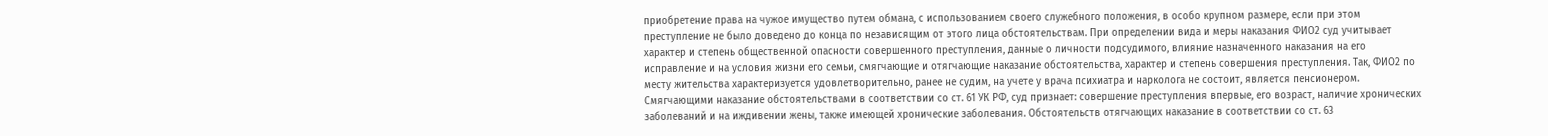приобретение права на чужое имущество путем обмана, с использованием своего служебного положения, в особо крупном размере, если при этом преступление не было доведено до конца по независящим от этого лица обстоятельствам. При определении вида и меры наказания ФИО2 суд учитывает характер и степень общественной опасности совершенного преступления, данные о личности подсудимого, влияние назначенного наказания на его исправление и на условия жизни его семьи, смягчающие и отягчающие наказание обстоятельства, характер и степень совершения преступления. Так, ФИО2 по месту жительства характеризуется удовлетворительно, ранее не судим, на учете у врача психиатра и нарколога не состоит, является пенсионером. Смягчающими наказание обстоятельствами в соответствии со ст. 61 УК РФ, суд признает: совершение преступления впервые, его возраст, наличие хронических заболеваний и на иждивении жены, также имеющей хронические заболевания. Обстоятельств отягчающих наказание в соответствии со ст. 63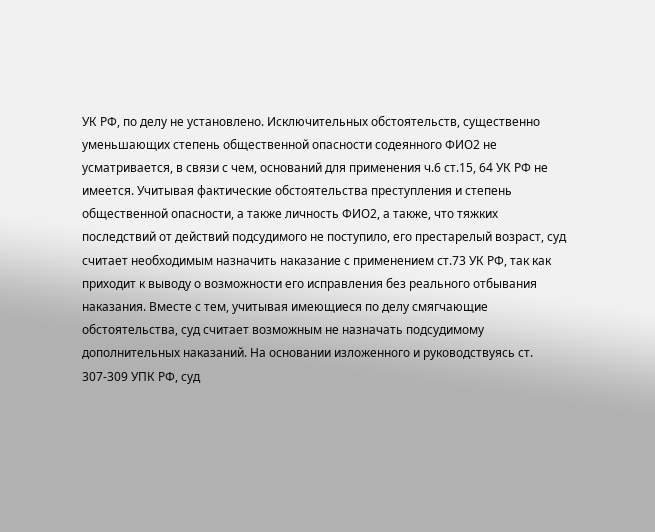УК РФ, по делу не установлено. Исключительных обстоятельств, существенно уменьшающих степень общественной опасности содеянного ФИО2 не усматривается, в связи с чем, оснований для применения ч.6 ст.15, 64 УК РФ не имеется. Учитывая фактические обстоятельства преступления и степень общественной опасности, а также личность ФИО2, а также, что тяжких последствий от действий подсудимого не поступило, его престарелый возраст, суд считает необходимым назначить наказание с применением ст.73 УК РФ, так как приходит к выводу о возможности его исправления без реального отбывания наказания. Вместе с тем, учитывая имеющиеся по делу смягчающие обстоятельства, суд считает возможным не назначать подсудимому дополнительных наказаний. На основании изложенного и руководствуясь ст. 307-309 УПК РФ, суд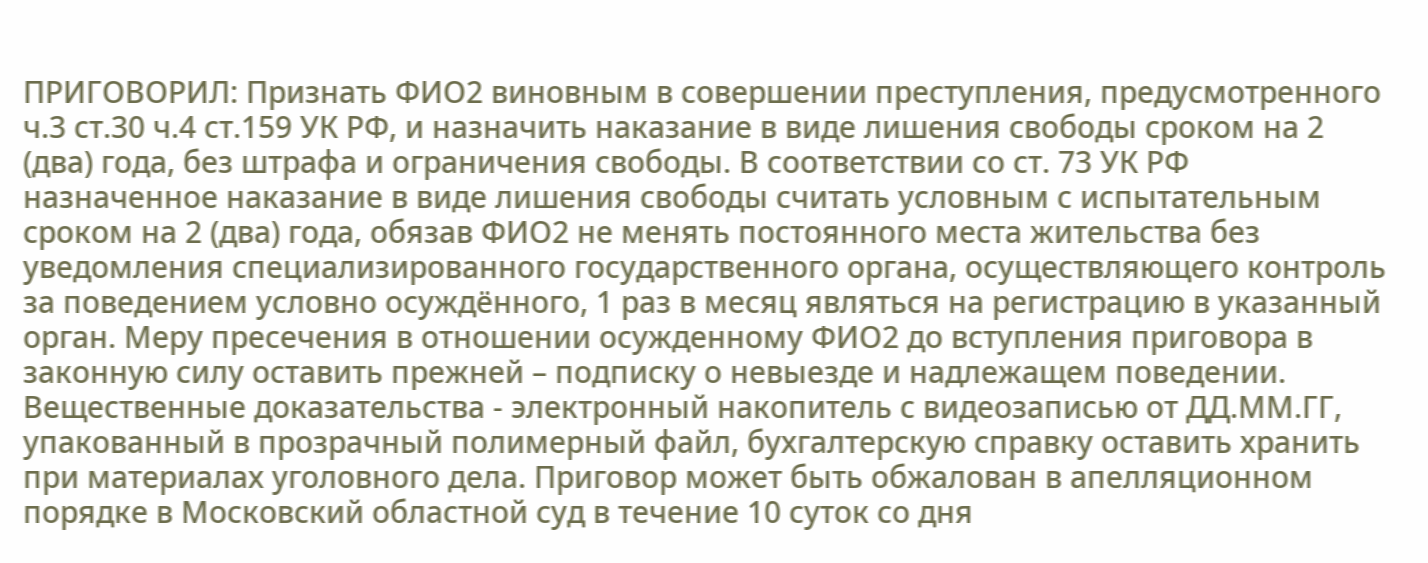ПРИГОВОРИЛ: Признать ФИО2 виновным в совершении преступления, предусмотренного ч.3 ст.30 ч.4 ст.159 УК РФ, и назначить наказание в виде лишения свободы сроком на 2 (два) года, без штрафа и ограничения свободы. В соответствии со ст. 73 УК РФ назначенное наказание в виде лишения свободы считать условным с испытательным сроком на 2 (два) года, обязав ФИО2 не менять постоянного места жительства без уведомления специализированного государственного органа, осуществляющего контроль за поведением условно осуждённого, 1 раз в месяц являться на регистрацию в указанный орган. Меру пресечения в отношении осужденному ФИО2 до вступления приговора в законную силу оставить прежней – подписку о невыезде и надлежащем поведении. Вещественные доказательства - электронный накопитель с видеозаписью от ДД.ММ.ГГ, упакованный в прозрачный полимерный файл, бухгалтерскую справку оставить хранить при материалах уголовного дела. Приговор может быть обжалован в апелляционном порядке в Московский областной суд в течение 10 суток со дня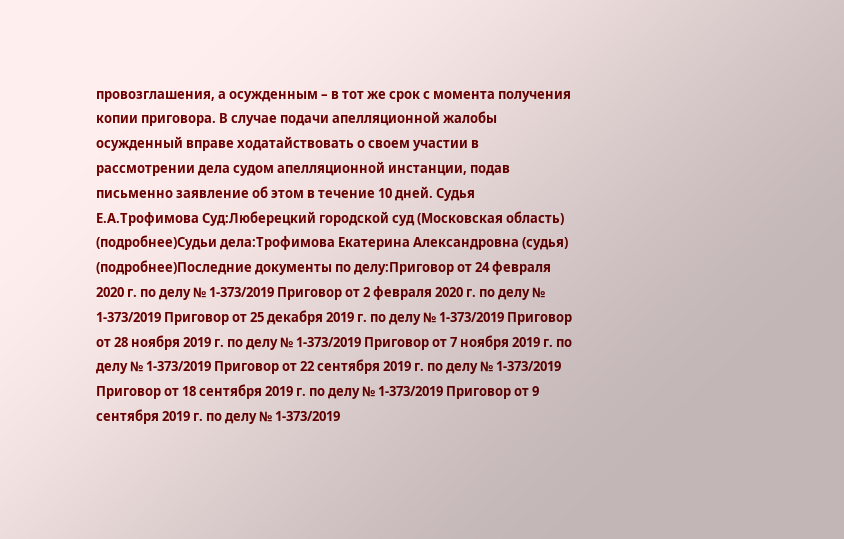провозглашения, а осужденным – в тот же срок с момента получения копии приговора. В случае подачи апелляционной жалобы осужденный вправе ходатайствовать о своем участии в рассмотрении дела судом апелляционной инстанции, подав письменно заявление об этом в течение 10 дней. Судья Е.А.Трофимова Суд:Люберецкий городской суд (Московская область) (подробнее)Судьи дела:Трофимова Екатерина Александровна (судья) (подробнее)Последние документы по делу:Приговор от 24 февраля 2020 г. по делу № 1-373/2019 Приговор от 2 февраля 2020 г. по делу № 1-373/2019 Приговор от 25 декабря 2019 г. по делу № 1-373/2019 Приговор от 28 ноября 2019 г. по делу № 1-373/2019 Приговор от 7 ноября 2019 г. по делу № 1-373/2019 Приговор от 22 сентября 2019 г. по делу № 1-373/2019 Приговор от 18 сентября 2019 г. по делу № 1-373/2019 Приговор от 9 сентября 2019 г. по делу № 1-373/2019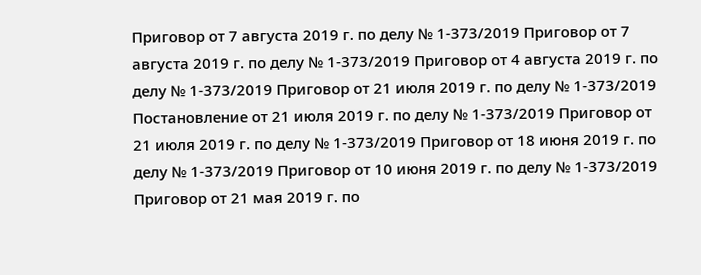Приговор от 7 августа 2019 г. по делу № 1-373/2019 Приговор от 7 августа 2019 г. по делу № 1-373/2019 Приговор от 4 августа 2019 г. по делу № 1-373/2019 Приговор от 21 июля 2019 г. по делу № 1-373/2019 Постановление от 21 июля 2019 г. по делу № 1-373/2019 Приговор от 21 июля 2019 г. по делу № 1-373/2019 Приговор от 18 июня 2019 г. по делу № 1-373/2019 Приговор от 10 июня 2019 г. по делу № 1-373/2019 Приговор от 21 мая 2019 г. по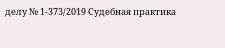делу № 1-373/2019 Судебная практика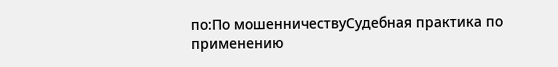по:По мошенничествуСудебная практика по применению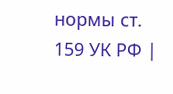нормы ст. 159 УК РФ |